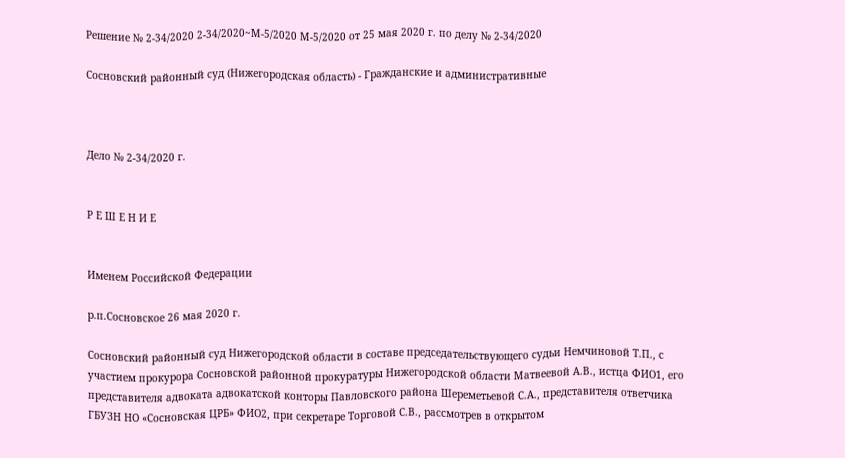Решение № 2-34/2020 2-34/2020~М-5/2020 М-5/2020 от 25 мая 2020 г. по делу № 2-34/2020

Сосновский районный суд (Нижегородская область) - Гражданские и административные



Дело № 2-34/2020 г.


Р Е Ш Е Н И Е


Именем Российской Федерации

р.п.Сосновское 26 мая 2020 г.

Сосновский районный суд Нижегородской области в составе председательствующего судьи Немчиновой Т.П., с участием прокурора Сосновской районной прокуратуры Нижегородской области Матвеевой А.В., истца ФИО1, его представителя адвоката адвокатской конторы Павловского района Шереметьевой С.А., представителя ответчика ГБУЗН НО «Сосновская ЦРБ» ФИО2, при секретаре Торговой С.В., рассмотрев в открытом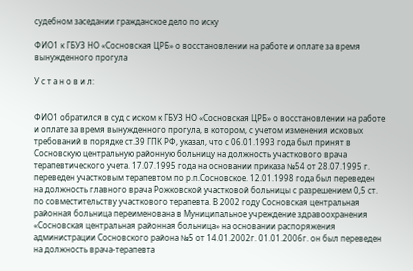судебном заседании гражданское дело по иску

ФИО1 к ГБУЗ НО «Сосновская ЦРБ» о восстановлении на работе и оплате за время вынужденного прогула

У с т а н о в и л:


ФИО1 обратился в суд с иском к ГБУЗ НО «Сосновская ЦРБ» о восстановлении на работе и оплате за время вынужденного прогула, в котором, с учетом изменения исковых требований в порядке ст.39 ГПК РФ, указал, что с 06.01.1993 года был принят в Сосновскую центральную районную больницу на должность участкового врача терапевтического учета. 17.07.1995 года на основании приказа №54 от 28.07.1995 г. переведен участковым терапевтом по р.п.Сосновское. 12.01.1998 года был переведен на должность главного врача Рожковской участковой больницы с разрешением 0,5 ст. по совместительству участкового терапевта. В 2002 году Сосновская центральная районная больница переименована в Муниципальное учреждение здравоохранения «Сосновская центральная районная больница» на основании распоряжения администрации Сосновского района №5 от 14.01.2002г. 01.01.2006г. он был переведен на должность врача-терапевта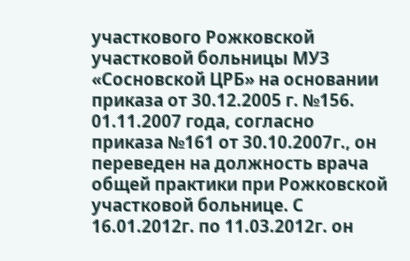участкового Рожковской участковой больницы МУЗ «Сосновской ЦРБ» на основании приказа от 30.12.2005 г. №156. 01.11.2007 года, согласно приказа №161 от 30.10.2007г., он переведен на должность врача общей практики при Рожковской участковой больнице. С 16.01.2012г. по 11.03.2012г. он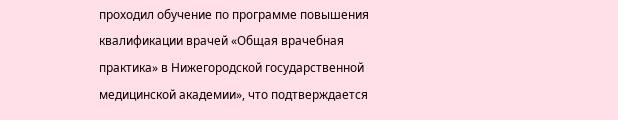проходил обучение по программе повышения квалификации врачей «Общая врачебная практика» в Нижегородской государственной медицинской академии», что подтверждается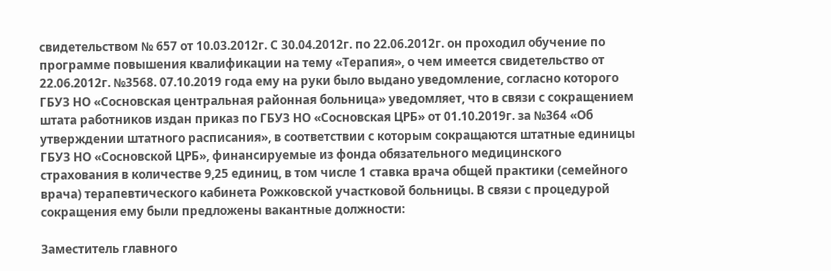свидетельством № 657 от 10.03.2012г. С 30.04.2012г. по 22.06.2012г. он проходил обучение по программе повышения квалификации на тему «Терапия», о чем имеется свидетельство от 22.06.2012г. №3568. 07.10.2019 года ему на руки было выдано уведомление, согласно которого ГБУЗ НО «Сосновская центральная районная больница» уведомляет, что в связи с сокращением штата работников издан приказ по ГБУЗ НО «Сосновская ЦРБ» от 01.10.2019г. за №364 «Об утверждении штатного расписания», в соответствии с которым сокращаются штатные единицы ГБУЗ НО «Сосновской ЦРБ», финансируемые из фонда обязательного медицинского страхования в количестве 9,25 единиц, в том числе 1 ставка врача общей практики (семейного врача) терапевтического кабинета Рожковской участковой больницы. В связи с процедурой сокращения ему были предложены вакантные должности:

Заместитель главного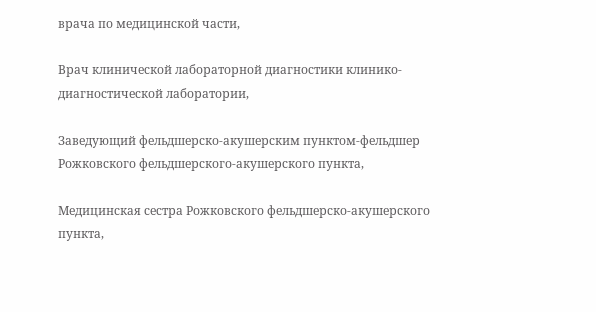врача по медицинской части,

Врач клинической лабораторной диагностики клинико- диагностической лаборатории,

Заведующий фельдшерско-акушерским пунктом-фельдшер Рожковского фельдшерского-акушерского пункта,

Медицинская сестра Рожковского фельдшерско-акушерского пункта,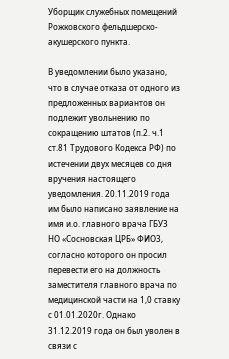Уборщик служебных помещений Рожковского фельдшерско- акушерского пункта.

В уведомлении было указано, что в случае отказа от одного из предложенных вариантов он подлежит увольнению по сокращению штатов (п.2. ч.1 ст.81 Трудового Кодекса РФ) по истечении двух месяцев со дня вручения настоящего уведомления. 20.11.2019 года им было написано заявление на имя и.о. главного врача ГБУЗ НО «Сосновская ЦРБ» ФИО3, согласно которого он просил перевести его на должность заместителя главного врача по медицинской части на 1,0 ставку с 01.01.2020г. Однако 31.12.2019 года он был уволен в связи с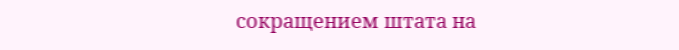сокращением штата на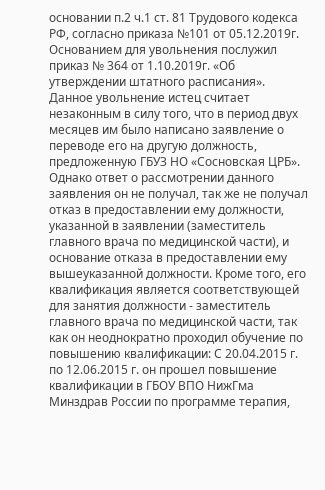основании п.2 ч.1 ст. 81 Трудового кодекса РФ, согласно приказа №101 от 05.12.2019г. Основанием для увольнения послужил приказ № 364 от 1.10.2019г. «Об утверждении штатного расписания». Данное увольнение истец считает незаконным в силу того, что в период двух месяцев им было написано заявление о переводе его на другую должность, предложенную ГБУЗ НО «Сосновская ЦРБ». Однако ответ о рассмотрении данного заявления он не получал, так же не получал отказ в предоставлении ему должности, указанной в заявлении (заместитель главного врача по медицинской части), и основание отказа в предоставлении ему вышеуказанной должности. Кроме того, его квалификация является соответствующей для занятия должности - заместитель главного врача по медицинской части, так как он неоднократно проходил обучение по повышению квалификации: С 20.04.2015 г. по 12.06.2015 г. он прошел повышение квалификации в ГБОУ ВПО НижГма Минздрав России по программе терапия,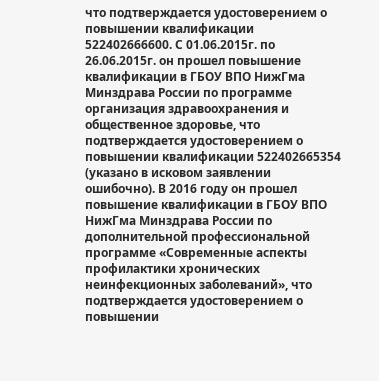что подтверждается удостоверением о повышении квалификации 522402666600. С 01.06.2015г. по 26.06.2015г. он прошел повышение квалификации в ГБОУ ВПО НижГма Минздрава России по программе организация здравоохранения и общественное здоровье, что подтверждается удостоверением о повышении квалификации 522402665354 (указано в исковом заявлении ошибочно). В 2016 году он прошел повышение квалификации в ГБОУ ВПО НижГма Минздрава России по дополнительной профессиональной программе «Современные аспекты профилактики хронических неинфекционных заболеваний», что подтверждается удостоверением о повышении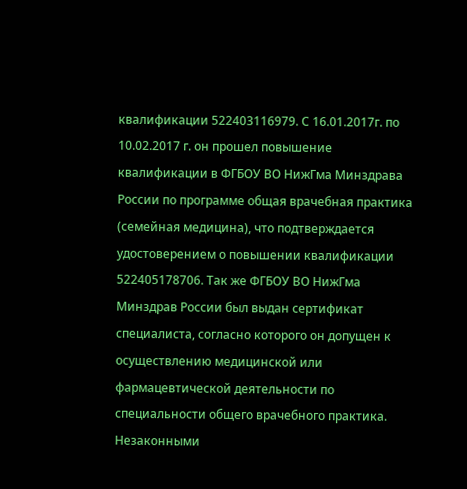квалификации 522403116979. С 16.01.2017г. по 10.02.2017 г. он прошел повышение квалификации в ФГБОУ ВО НижГма Минздрава России по программе общая врачебная практика (семейная медицина), что подтверждается удостоверением о повышении квалификации 522405178706. Так же ФГБОУ ВО НижГма Минздрав России был выдан сертификат специалиста, согласно которого он допущен к осуществлению медицинской или фармацевтической деятельности по специальности общего врачебного практика. Незаконными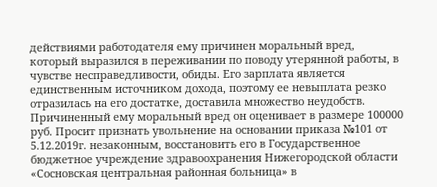действиями работодателя ему причинен моральный вред, который выразился в переживании по поводу утерянной работы, в чувстве несправедливости, обиды. Его зарплата является единственным источником дохода, поэтому ее невыплата резко отразилась на его достатке, доставила множество неудобств. Причиненный ему моральный вред он оценивает в размере 100000 руб. Просит признать увольнение на основании приказа №101 от 5.12.2019г. незаконным, восстановить его в Государственное бюджетное учреждение здравоохранения Нижегородской области «Сосновская центральная районная больница» в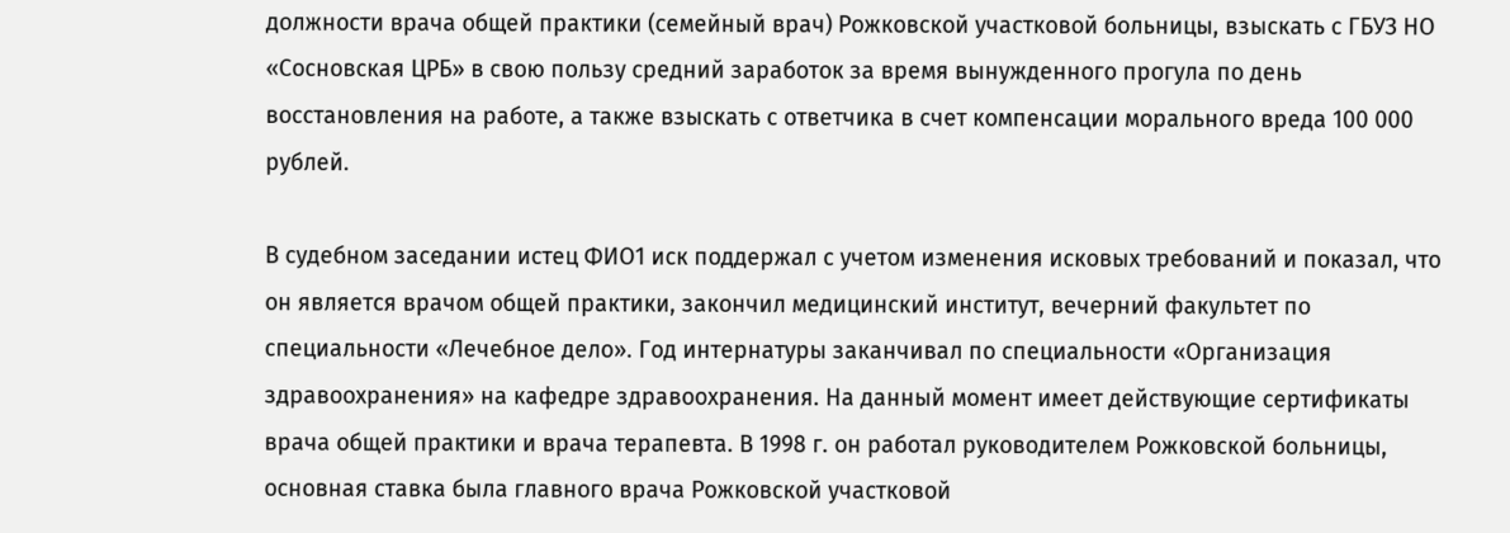должности врача общей практики (семейный врач) Рожковской участковой больницы, взыскать с ГБУЗ НО «Сосновская ЦРБ» в свою пользу средний заработок за время вынужденного прогула по день восстановления на работе, а также взыскать с ответчика в счет компенсации морального вреда 100 000 рублей.

В судебном заседании истец ФИО1 иск поддержал с учетом изменения исковых требований и показал, что он является врачом общей практики, закончил медицинский институт, вечерний факультет по специальности «Лечебное дело». Год интернатуры заканчивал по специальности «Организация здравоохранения» на кафедре здравоохранения. На данный момент имеет действующие сертификаты врача общей практики и врача терапевта. В 1998 г. он работал руководителем Рожковской больницы, основная ставка была главного врача Рожковской участковой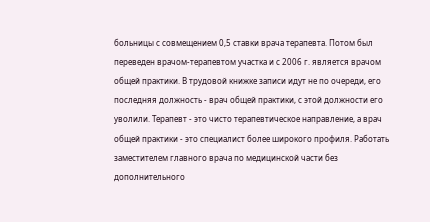больницы с совмещением 0,5 ставки врача терапевта. Потом был переведен врачом-терапевтом участка и с 2006 г. является врачом общей практики. В трудовой книжке записи идут не по очереди, его последняя должность - врач общей практики, с этой должности его уволили. Терапевт - это чисто терапевтическое направление, а врач общей практики - это специалист более широкого профиля. Работать заместителем главного врача по медицинской части без дополнительного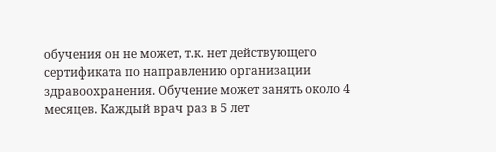обучения он не может, т.к. нет действующего сертификата по направлению организации здравоохранения. Обучение может занять около 4 месяцев. Каждый врач раз в 5 лет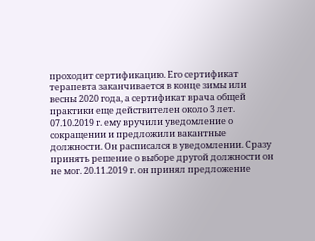проходит сертификацию. Его сертификат терапевта заканчивается в конце зимы или весны 2020 года, а сертификат врача общей практики еще действителен около 3 лет. 07.10.2019 г. ему вручили уведомление о сокращении и предложили вакантные должности. Он расписался в уведомлении. Сразу принять решение о выборе другой должности он не мог. 20.11.2019 г. он принял предложение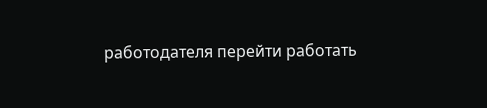работодателя перейти работать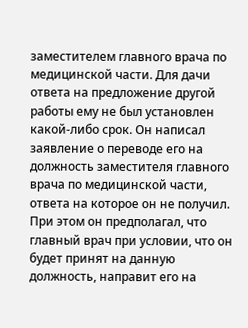заместителем главного врача по медицинской части. Для дачи ответа на предложение другой работы ему не был установлен какой-либо срок. Он написал заявление о переводе его на должность заместителя главного врача по медицинской части, ответа на которое он не получил. При этом он предполагал, что главный врач при условии, что он будет принят на данную должность, направит его на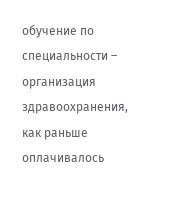обучение по специальности – организация здравоохранения, как раньше оплачивалось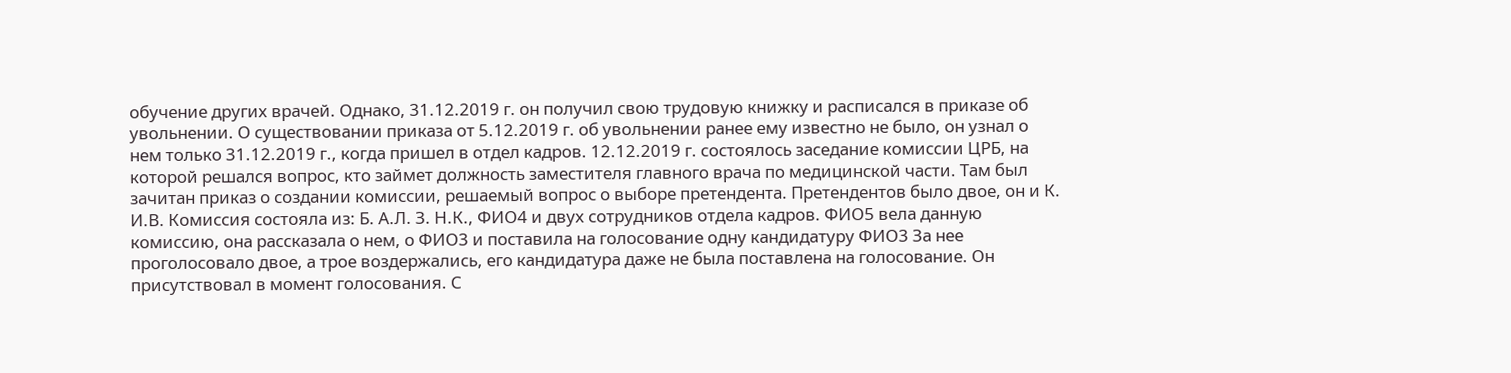обучение других врачей. Однако, 31.12.2019 г. он получил свою трудовую книжку и расписался в приказе об увольнении. О существовании приказа от 5.12.2019 г. об увольнении ранее ему известно не было, он узнал о нем только 31.12.2019 г., когда пришел в отдел кадров. 12.12.2019 г. состоялось заседание комиссии ЦРБ, на которой решался вопрос, кто займет должность заместителя главного врача по медицинской части. Там был зачитан приказ о создании комиссии, решаемый вопрос о выборе претендента. Претендентов было двое, он и К. И.В. Комиссия состояла из: Б. А.Л. З. Н.К., ФИО4 и двух сотрудников отдела кадров. ФИО5 вела данную комиссию, она рассказала о нем, о ФИО3 и поставила на голосование одну кандидатуру ФИО3 За нее проголосовало двое, а трое воздержались, его кандидатура даже не была поставлена на голосование. Он присутствовал в момент голосования. С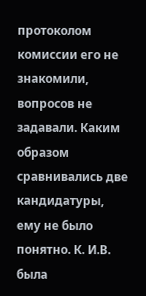протоколом комиссии его не знакомили, вопросов не задавали. Каким образом сравнивались две кандидатуры, ему не было понятно. К. И.В. была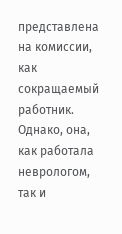представлена на комиссии, как сокращаемый работник. Однако, она, как работала неврологом, так и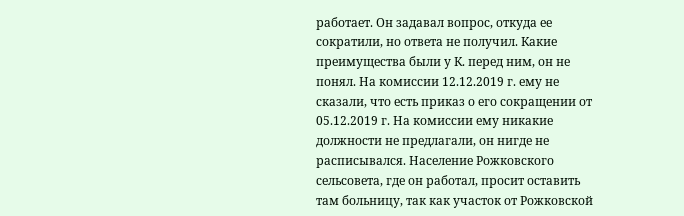работает. Он задавал вопрос, откуда ее сократили, но ответа не получил. Какие преимущества были у К. перед ним, он не понял. На комиссии 12.12.2019 г. ему не сказали, что есть приказ о его сокращении от 05.12.2019 г. На комиссии ему никакие должности не предлагали, он нигде не расписывался. Население Рожковского сельсовета, где он работал, просит оставить там больницу, так как участок от Рожковской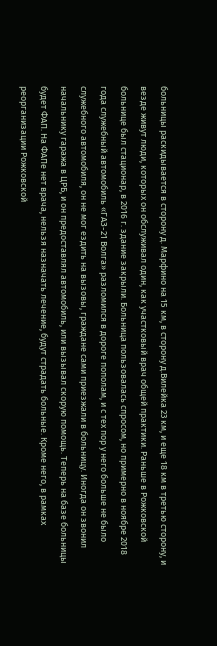больницы раскидывается в сторону д. Марфино на 15 км, в сторону д.Вилейка 23 км, и еще 18 км в третью сторону, и везде живут люди, которых он обслуживал один, как участковый врач общей практики. Раньше в Рожковской больнице был стационар, в 2016 г. здание закрыли. Больница пользовалась спросом, но примерно в ноябре 2018 года служебный автомобиль «ГАЗ-21 Волга» разломился в дороге пополам, и с тех пор у него больше не было служебного автомобиля, он не мог ездить на вызовы, граждане сами приезжали в больницу. Иногда он звонил начальнику гаража в ЦРБ, и он предоставлял автомобиль, или вызывал скорую помощь. Теперь на базе больницы будет ФАП. На ФАПе нет врача, нельзя назначать лечение, будут страдать больные. Кроме него, в рамках реорганизации Рожковской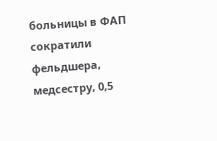больницы в ФАП сократили фельдшера, медсестру, 0,5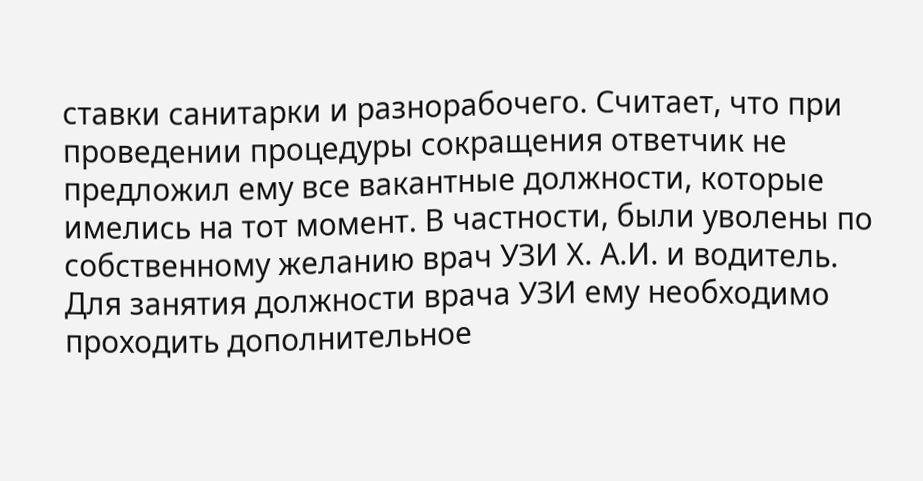ставки санитарки и разнорабочего. Считает, что при проведении процедуры сокращения ответчик не предложил ему все вакантные должности, которые имелись на тот момент. В частности, были уволены по собственному желанию врач УЗИ Х. А.И. и водитель. Для занятия должности врача УЗИ ему необходимо проходить дополнительное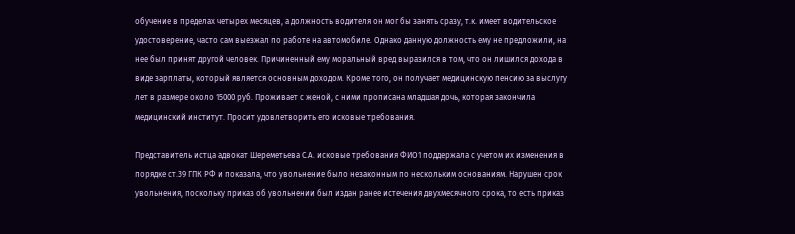обучение в пределах четырех месяцев, а должность водителя он мог бы занять сразу, т.к. имеет водительское удостоверение, часто сам выезжал по работе на автомобиле. Однако данную должность ему не предложили, на нее был принят другой человек. Причиненный ему моральный вред выразился в том, что он лишился дохода в виде зарплаты, который является основным доходом. Кроме того, он получает медицинскую пенсию за выслугу лет в размере около 15000 руб. Проживает с женой, с ними прописана младшая дочь, которая закончила медицинский институт. Просит удовлетворить его исковые требования.

Представитель истца адвокат Шереметьева С.А. исковые требования ФИО1 поддержала с учетом их изменения в порядке ст.39 ГПК РФ и показала, что увольнение было незаконным по нескольким основаниям. Нарушен срок увольнения, поскольку приказ об увольнении был издан ранее истечения двухмесячного срока, то есть приказ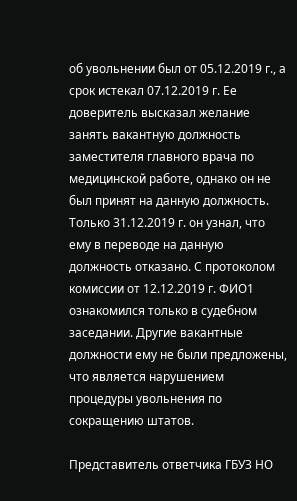об увольнении был от 05.12.2019 г., а срок истекал 07.12.2019 г. Ее доверитель высказал желание занять вакантную должность заместителя главного врача по медицинской работе, однако он не был принят на данную должность. Только 31.12.2019 г. он узнал, что ему в переводе на данную должность отказано. С протоколом комиссии от 12.12.2019 г. ФИО1 ознакомился только в судебном заседании. Другие вакантные должности ему не были предложены, что является нарушением процедуры увольнения по сокращению штатов.

Представитель ответчика ГБУЗ НО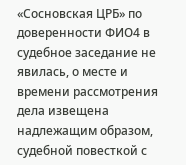«Сосновская ЦРБ» по доверенности ФИО4 в судебное заседание не явилась, о месте и времени рассмотрения дела извещена надлежащим образом, судебной повесткой с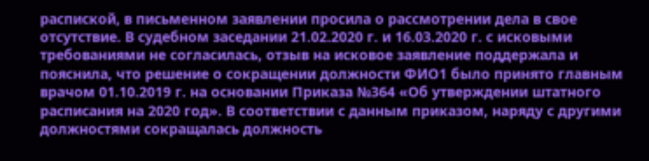распиской, в письменном заявлении просила о рассмотрении дела в свое отсутствие. В судебном заседании 21.02.2020 г. и 16.03.2020 г. с исковыми требованиями не согласилась, отзыв на исковое заявление поддержала и пояснила, что решение о сокращении должности ФИО1 было принято главным врачом 01.10.2019 г. на основании Приказа №364 «Об утверждении штатного расписания на 2020 год». В соответствии с данным приказом, наряду с другими должностями сокращалась должность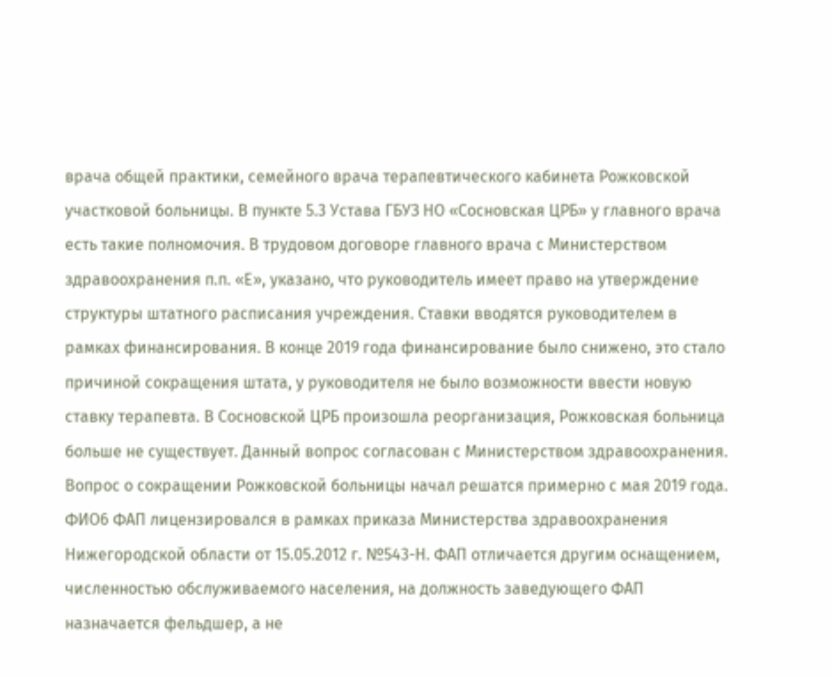врача общей практики, семейного врача терапевтического кабинета Рожковской участковой больницы. В пункте 5.3 Устава ГБУЗ НО «Сосновская ЦРБ» у главного врача есть такие полномочия. В трудовом договоре главного врача с Министерством здравоохранения п.п. «Е», указано, что руководитель имеет право на утверждение структуры штатного расписания учреждения. Ставки вводятся руководителем в рамках финансирования. В конце 2019 года финансирование было снижено, это стало причиной сокращения штата, у руководителя не было возможности ввести новую ставку терапевта. В Сосновской ЦРБ произошла реорганизация, Рожковская больница больше не существует. Данный вопрос согласован с Министерством здравоохранения. Вопрос о сокращении Рожковской больницы начал решатся примерно с мая 2019 года. ФИО6 ФАП лицензировался в рамках приказа Министерства здравоохранения Нижегородской области от 15.05.2012 г. №543-Н. ФАП отличается другим оснащением, численностью обслуживаемого населения, на должность заведующего ФАП назначается фельдшер, а не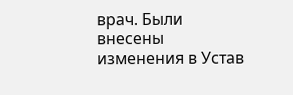врач. Были внесены изменения в Устав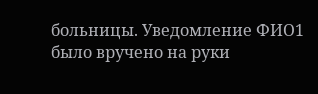больницы. Уведомление ФИО1 было вручено на руки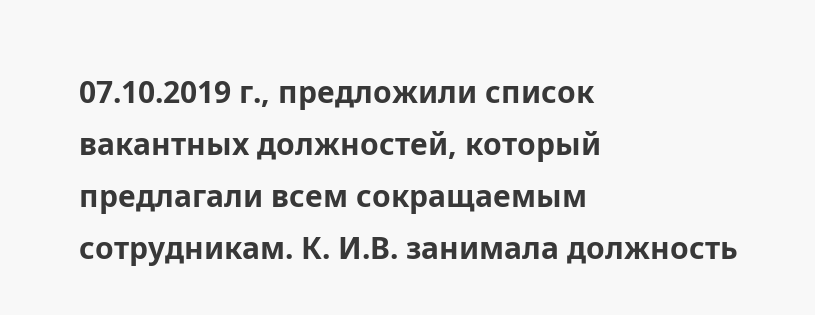07.10.2019 г., предложили список вакантных должностей, который предлагали всем сокращаемым сотрудникам. К. И.В. занимала должность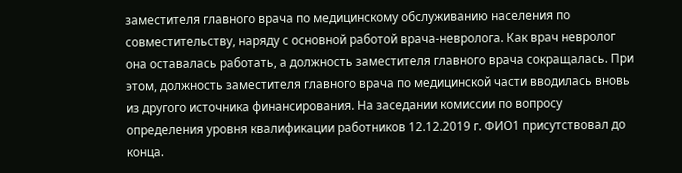заместителя главного врача по медицинскому обслуживанию населения по совместительству, наряду с основной работой врача-невролога. Как врач невролог она оставалась работать, а должность заместителя главного врача сокращалась. При этом, должность заместителя главного врача по медицинской части вводилась вновь из другого источника финансирования. На заседании комиссии по вопросу определения уровня квалификации работников 12.12.2019 г. ФИО1 присутствовал до конца.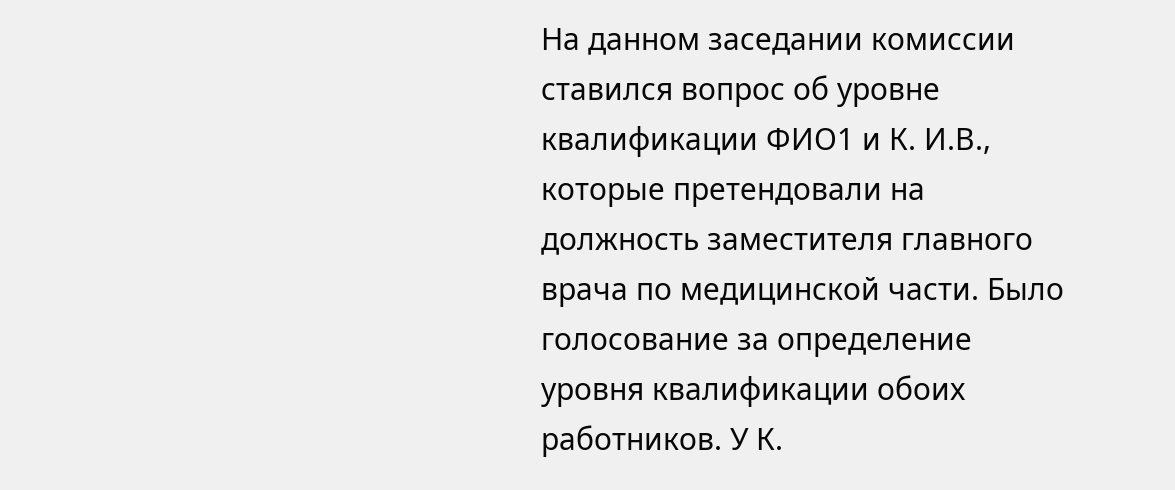На данном заседании комиссии ставился вопрос об уровне квалификации ФИО1 и К. И.В., которые претендовали на должность заместителя главного врача по медицинской части. Было голосование за определение уровня квалификации обоих работников. У К.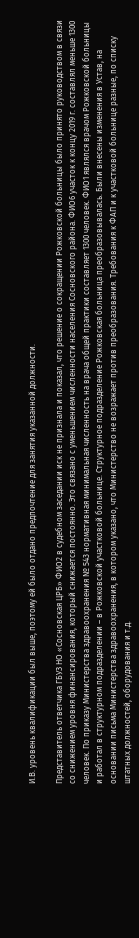И.В. уровень квалификации был выше, поэтому ей было отдано предпочтение для занятия указанной должности.

Представитель ответчика ГБУЗ НО «Сосновская ЦРБ» ФИО2 в судебном заседании иск не признала и показал, что решение о сокращении Рожковской больницы было принято руководством в связи со снижением уровня финансирования, который снижается постоянно. Это связано с уменьшением численности населения Сосновского района. ФИО6 участок к концу 2019 г. составлял меньше 1300 человек. По приказу Министерства здравоохранения № 543 нормативная минимальная численность на врача общей практики составляет 1300 человек. ФИО1 являлся врачом Рожковской больницы и работал в структурном подразделении – в Рожковской участковой больнице. Структурное подразделение Рожковская больница преобразовывалась. Были внесены изменения в Устав, на основании письма Министерства здравоохранения, в котором указано, что Министерство не возражает против преобразования. Требования к ФАП и к участковой больнице разные, по списку штатных должностей, оборудования и т.д.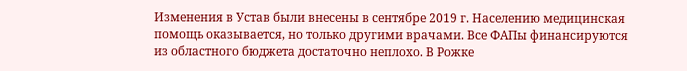Изменения в Устав были внесены в сентябре 2019 г. Населению медицинская помощь оказывается, но только другими врачами. Все ФАПы финансируются из областного бюджета достаточно неплохо. В Рожке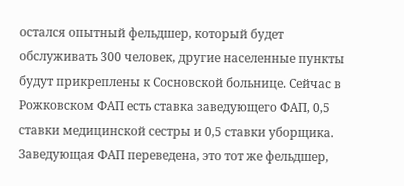остался опытный фельдшер, который будет обслуживать 300 человек, другие населенные пункты будут прикреплены к Сосновской больнице. Сейчас в Рожковском ФАП есть ставка заведующего ФАП, 0,5 ставки медицинской сестры и 0,5 ставки уборщика. Заведующая ФАП переведена, это тот же фельдшер,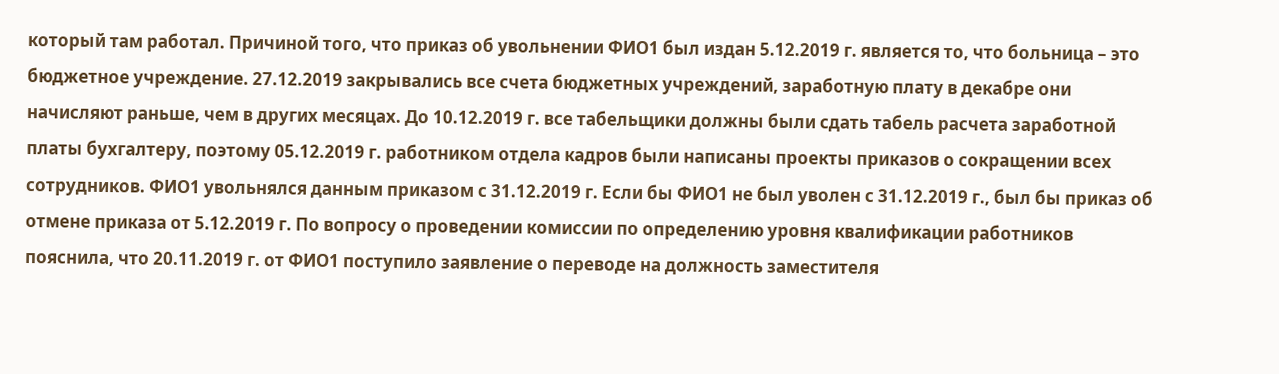который там работал. Причиной того, что приказ об увольнении ФИО1 был издан 5.12.2019 г. является то, что больница – это бюджетное учреждение. 27.12.2019 закрывались все счета бюджетных учреждений, заработную плату в декабре они начисляют раньше, чем в других месяцах. До 10.12.2019 г. все табельщики должны были сдать табель расчета заработной платы бухгалтеру, поэтому 05.12.2019 г. работником отдела кадров были написаны проекты приказов о сокращении всех сотрудников. ФИО1 увольнялся данным приказом с 31.12.2019 г. Если бы ФИО1 не был уволен с 31.12.2019 г., был бы приказ об отмене приказа от 5.12.2019 г. По вопросу о проведении комиссии по определению уровня квалификации работников пояснила, что 20.11.2019 г. от ФИО1 поступило заявление о переводе на должность заместителя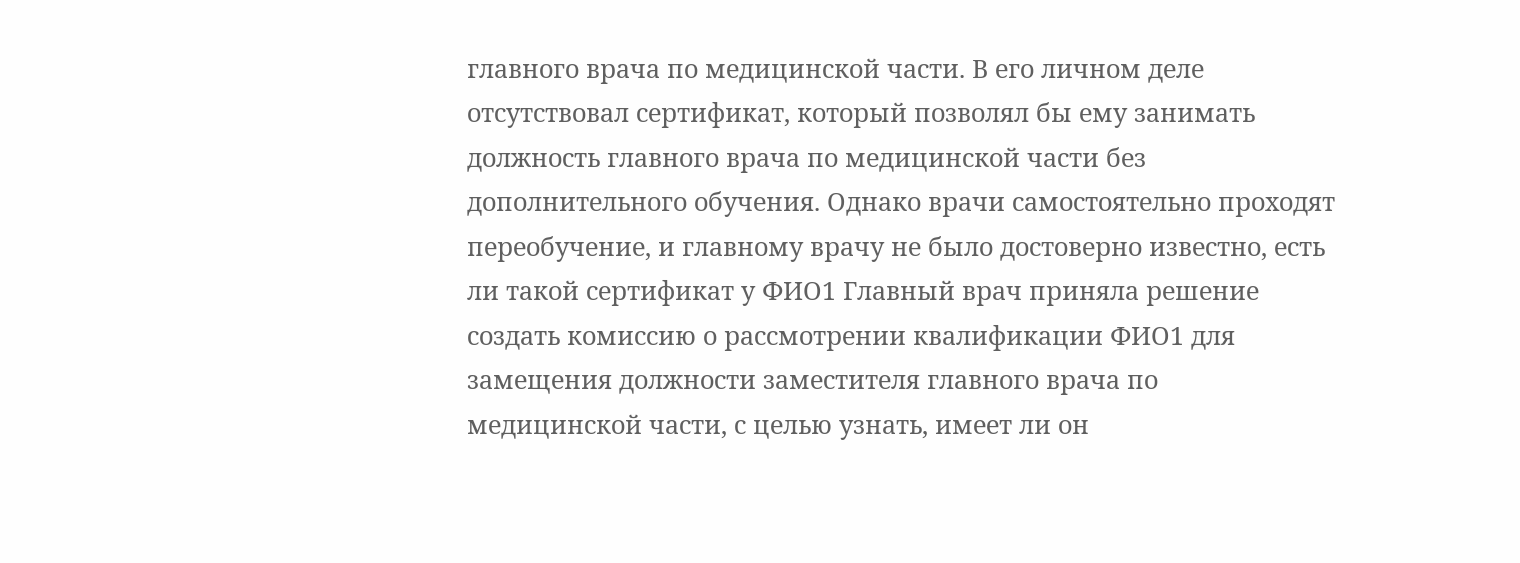главного врача по медицинской части. В его личном деле отсутствовал сертификат, который позволял бы ему занимать должность главного врача по медицинской части без дополнительного обучения. Однако врачи самостоятельно проходят переобучение, и главному врачу не было достоверно известно, есть ли такой сертификат у ФИО1 Главный врач приняла решение создать комиссию о рассмотрении квалификации ФИО1 для замещения должности заместителя главного врача по медицинской части, с целью узнать, имеет ли он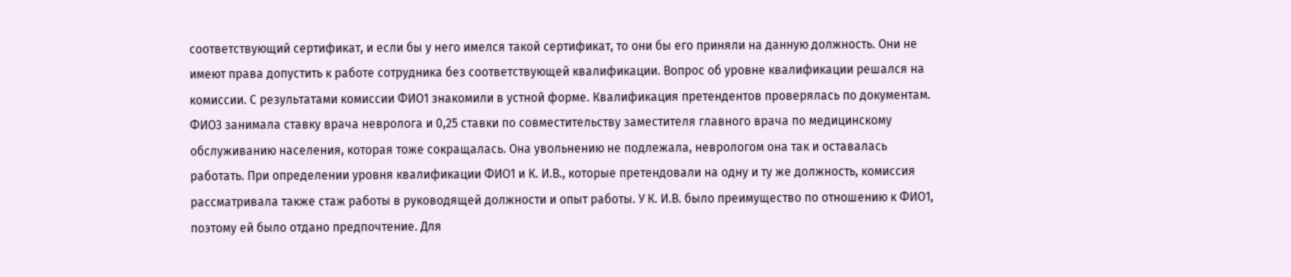соответствующий сертификат, и если бы у него имелся такой сертификат, то они бы его приняли на данную должность. Они не имеют права допустить к работе сотрудника без соответствующей квалификации. Вопрос об уровне квалификации решался на комиссии. С результатами комиссии ФИО1 знакомили в устной форме. Квалификация претендентов проверялась по документам. ФИО3 занимала ставку врача невролога и 0,25 ставки по совместительству заместителя главного врача по медицинскому обслуживанию населения, которая тоже сокращалась. Она увольнению не подлежала, неврологом она так и оставалась работать. При определении уровня квалификации ФИО1 и К. И.В., которые претендовали на одну и ту же должность, комиссия рассматривала также стаж работы в руководящей должности и опыт работы. У К. И.В. было преимущество по отношению к ФИО1, поэтому ей было отдано предпочтение. Для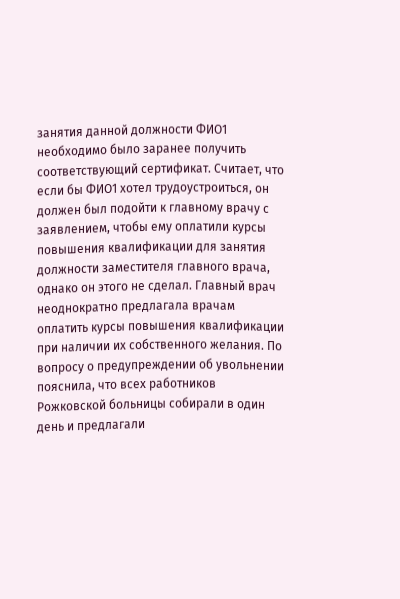занятия данной должности ФИО1 необходимо было заранее получить соответствующий сертификат. Считает, что если бы ФИО1 хотел трудоустроиться, он должен был подойти к главному врачу с заявлением, чтобы ему оплатили курсы повышения квалификации для занятия должности заместителя главного врача, однако он этого не сделал. Главный врач неоднократно предлагала врачам оплатить курсы повышения квалификации при наличии их собственного желания. По вопросу о предупреждении об увольнении пояснила, что всех работников Рожковской больницы собирали в один день и предлагали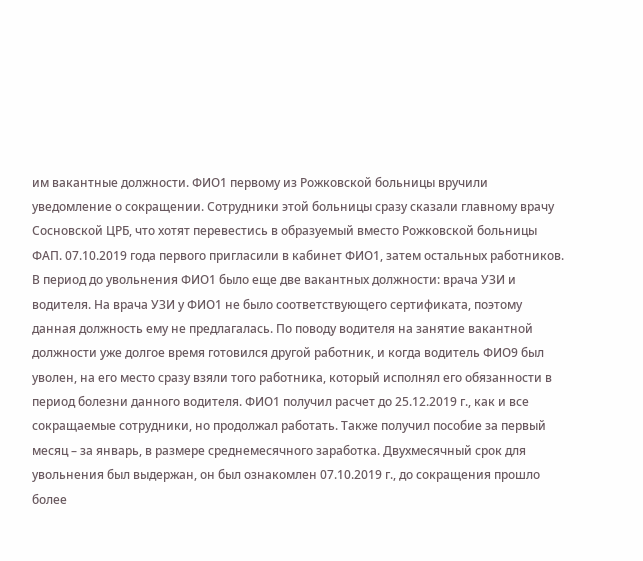им вакантные должности. ФИО1 первому из Рожковской больницы вручили уведомление о сокращении. Сотрудники этой больницы сразу сказали главному врачу Сосновской ЦРБ, что хотят перевестись в образуемый вместо Рожковской больницы ФАП. 07.10.2019 года первого пригласили в кабинет ФИО1, затем остальных работников. В период до увольнения ФИО1 было еще две вакантных должности: врача УЗИ и водителя. На врача УЗИ у ФИО1 не было соответствующего сертификата, поэтому данная должность ему не предлагалась. По поводу водителя на занятие вакантной должности уже долгое время готовился другой работник, и когда водитель ФИО9 был уволен, на его место сразу взяли того работника, который исполнял его обязанности в период болезни данного водителя. ФИО1 получил расчет до 25.12.2019 г., как и все сокращаемые сотрудники, но продолжал работать. Также получил пособие за первый месяц – за январь, в размере среднемесячного заработка. Двухмесячный срок для увольнения был выдержан, он был ознакомлен 07.10.2019 г., до сокращения прошло более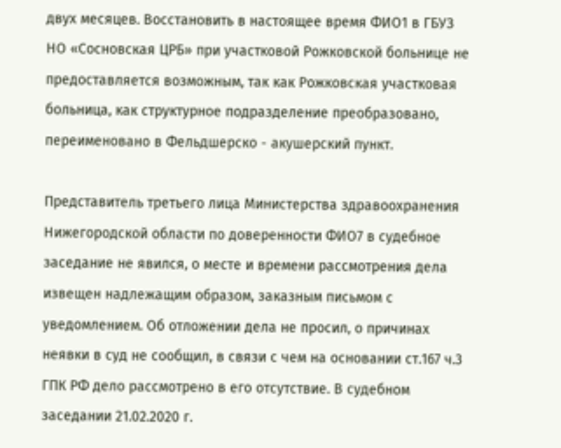двух месяцев. Восстановить в настоящее время ФИО1 в ГБУЗ НО «Сосновская ЦРБ» при участковой Рожковской больнице не предоставляется возможным, так как Рожковская участковая больница, как структурное подразделение преобразовано, переименовано в Фельдшерско - акушерский пункт.

Представитель третьего лица Министерства здравоохранения Нижегородской области по доверенности ФИО7 в судебное заседание не явился, о месте и времени рассмотрения дела извещен надлежащим образом, заказным письмом с уведомлением. Об отложении дела не просил, о причинах неявки в суд не сообщил, в связи с чем на основании ст.167 ч.3 ГПК РФ дело рассмотрено в его отсутствие. В судебном заседании 21.02.2020 г.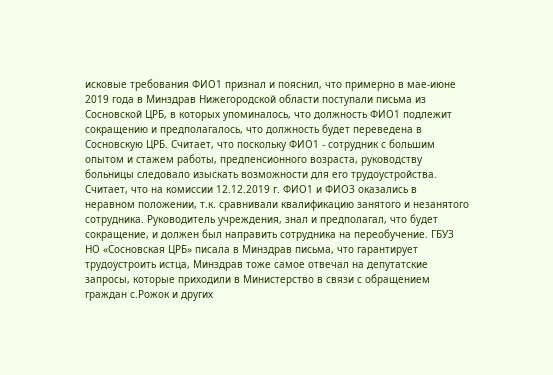исковые требования ФИО1 признал и пояснил, что примерно в мае-июне 2019 года в Минздрав Нижегородской области поступали письма из Сосновской ЦРБ, в которых упоминалось, что должность ФИО1 подлежит сокращению и предполагалось, что должность будет переведена в Сосновскую ЦРБ. Считает, что поскольку ФИО1 - сотрудник с большим опытом и стажем работы, предпенсионного возраста, руководству больницы следовало изыскать возможности для его трудоустройства. Считает, что на комиссии 12.12.2019 г. ФИО1 и ФИО3 оказались в неравном положении, т.к. сравнивали квалификацию занятого и незанятого сотрудника. Руководитель учреждения, знал и предполагал, что будет сокращение, и должен был направить сотрудника на переобучение. ГБУЗ НО «Сосновская ЦРБ» писала в Минздрав письма, что гарантирует трудоустроить истца, Минздрав тоже самое отвечал на депутатские запросы, которые приходили в Министерство в связи с обращением граждан с.Рожок и других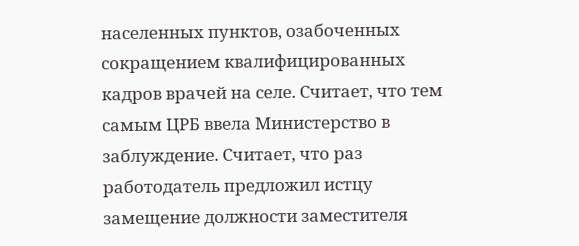населенных пунктов, озабоченных сокращением квалифицированных кадров врачей на селе. Считает, что тем самым ЦРБ ввела Министерство в заблуждение. Считает, что раз работодатель предложил истцу замещение должности заместителя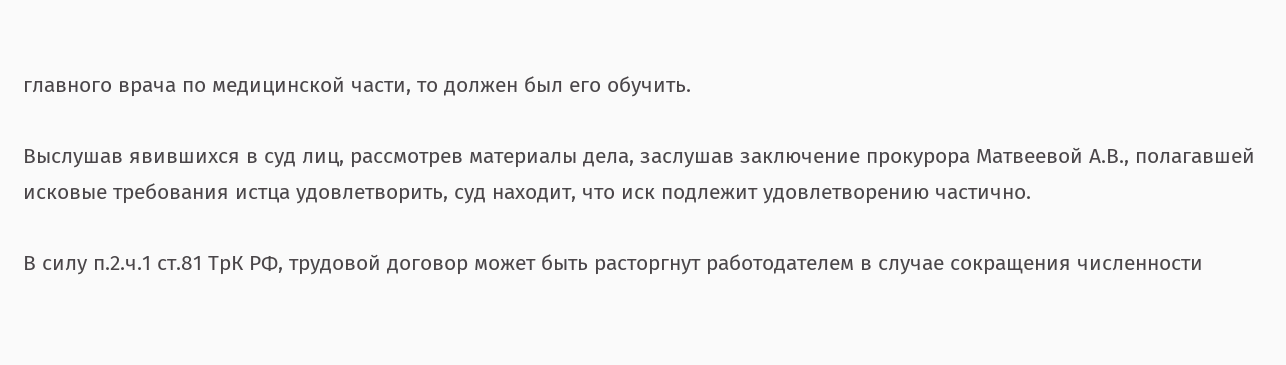главного врача по медицинской части, то должен был его обучить.

Выслушав явившихся в суд лиц, рассмотрев материалы дела, заслушав заключение прокурора Матвеевой А.В., полагавшей исковые требования истца удовлетворить, суд находит, что иск подлежит удовлетворению частично.

В силу п.2.ч.1 ст.81 ТрК РФ, трудовой договор может быть расторгнут работодателем в случае сокращения численности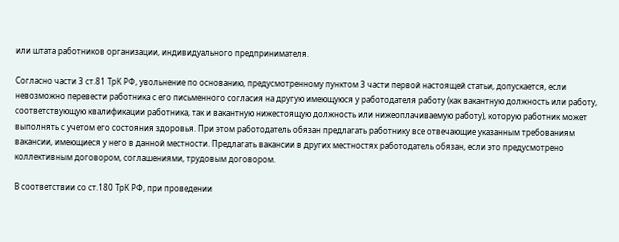или штата работников организации, индивидуального предпринимателя.

Согласно части 3 ст.81 ТрК РФ, увольнение по основанию, предусмотренному пунктом 3 части первой настоящей статьи, допускается, если невозможно перевести работника с его письменного согласия на другую имеющуюся у работодателя работу (как вакантную должность или работу, соответствующую квалификации работника, так и вакантную нижестоящую должность или нижеоплачиваемую работу), которую работник может выполнять с учетом его состояния здоровья. При этом работодатель обязан предлагать работнику все отвечающие указанным требованиям вакансии, имеющиеся у него в данной местности. Предлагать вакансии в других местностях работодатель обязан, если это предусмотрено коллективным договором, соглашениями, трудовым договором.

В соответствии со ст.180 ТрК РФ, при проведении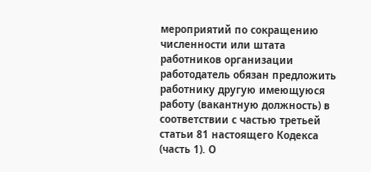мероприятий по сокращению численности или штата работников организации работодатель обязан предложить работнику другую имеющуюся работу (вакантную должность) в соответствии с частью третьей статьи 81 настоящего Кодекса (часть 1). О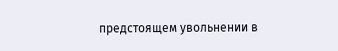предстоящем увольнении в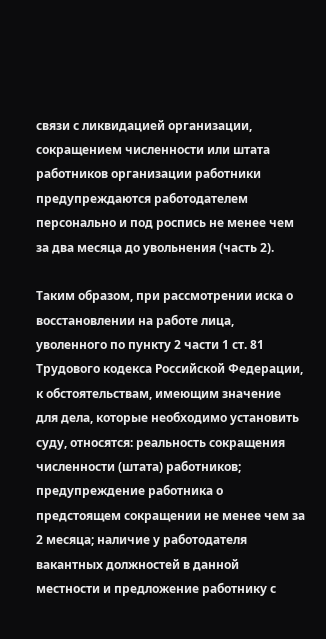связи с ликвидацией организации, сокращением численности или штата работников организации работники предупреждаются работодателем персонально и под роспись не менее чем за два месяца до увольнения (часть 2).

Таким образом, при рассмотрении иска о восстановлении на работе лица, уволенного по пункту 2 части 1 ст. 81 Трудового кодекса Российской Федерации, к обстоятельствам, имеющим значение для дела, которые необходимо установить суду, относятся: реальность сокращения численности (штата) работников; предупреждение работника о предстоящем сокращении не менее чем за 2 месяца; наличие у работодателя вакантных должностей в данной местности и предложение работнику с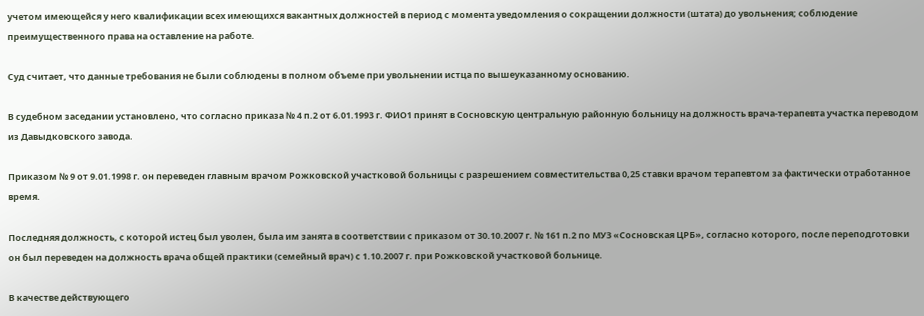учетом имеющейся у него квалификации всех имеющихся вакантных должностей в период с момента уведомления о сокращении должности (штата) до увольнения; соблюдение преимущественного права на оставление на работе.

Суд считает, что данные требования не были соблюдены в полном объеме при увольнении истца по вышеуказанному основанию.

В судебном заседании установлено, что согласно приказа № 4 п.2 от 6.01.1993 г. ФИО1 принят в Сосновскую центральную районную больницу на должность врача-терапевта участка переводом из Давыдковского завода.

Приказом № 9 от 9.01.1998 г. он переведен главным врачом Рожковской участковой больницы с разрешением совместительства 0,25 ставки врачом терапевтом за фактически отработанное время.

Последняя должность, с которой истец был уволен, была им занята в соответствии с приказом от 30.10.2007 г. № 161 п.2 по МУЗ «Сосновская ЦРБ», согласно которого, после переподготовки он был переведен на должность врача общей практики (семейный врач) с 1.10.2007 г. при Рожковской участковой больнице.

В качестве действующего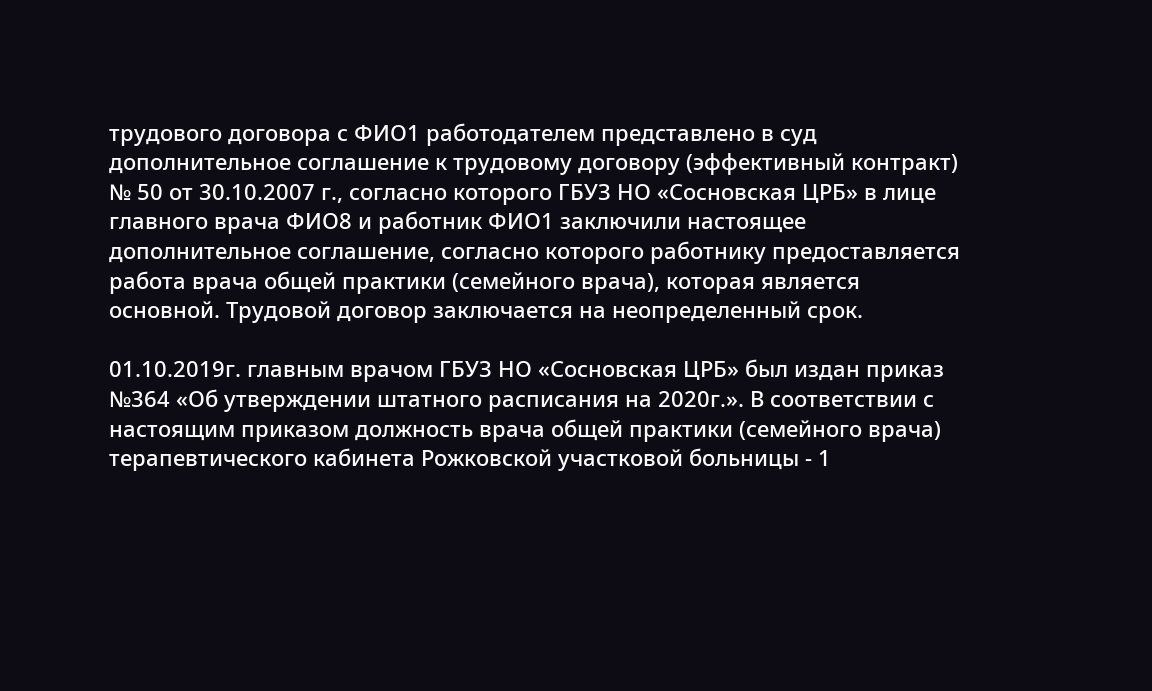трудового договора с ФИО1 работодателем представлено в суд дополнительное соглашение к трудовому договору (эффективный контракт) № 50 от 30.10.2007 г., согласно которого ГБУЗ НО «Сосновская ЦРБ» в лице главного врача ФИО8 и работник ФИО1 заключили настоящее дополнительное соглашение, согласно которого работнику предоставляется работа врача общей практики (семейного врача), которая является основной. Трудовой договор заключается на неопределенный срок.

01.10.2019г. главным врачом ГБУЗ НО «Сосновская ЦРБ» был издан приказ №364 «Об утверждении штатного расписания на 2020г.». В соответствии с настоящим приказом должность врача общей практики (семейного врача) терапевтического кабинета Рожковской участковой больницы - 1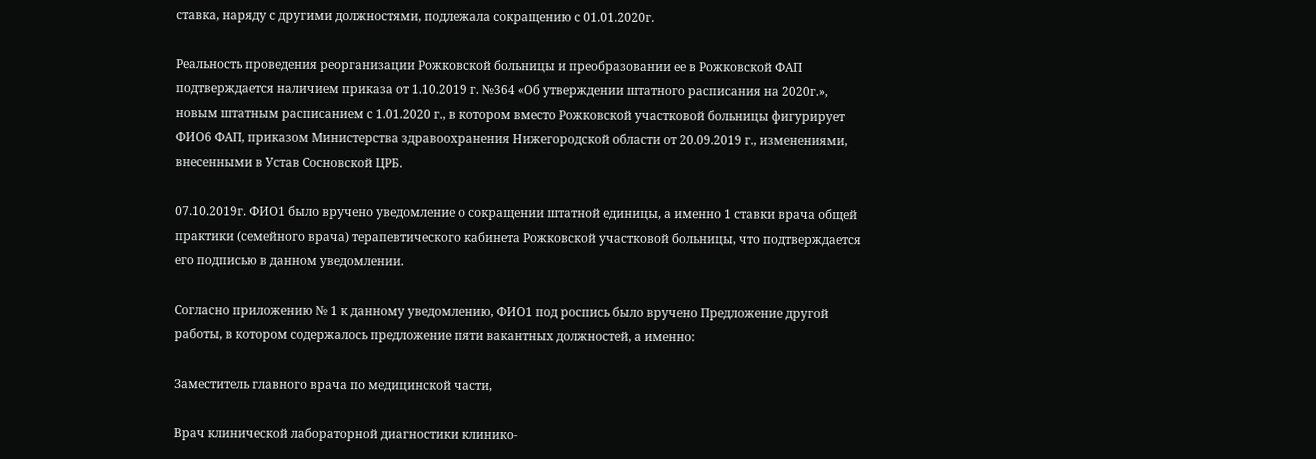ставка, наряду с другими должностями, подлежала сокращению с 01.01.2020г.

Реальность проведения реорганизации Рожковской больницы и преобразовании ее в Рожковской ФАП подтверждается наличием приказа от 1.10.2019 г. №364 «Об утверждении штатного расписания на 2020г.», новым штатным расписанием с 1.01.2020 г., в котором вместо Рожковской участковой больницы фигурирует ФИО6 ФАП, приказом Министерства здравоохранения Нижегородской области от 20.09.2019 г., изменениями, внесенными в Устав Сосновской ЦРБ.

07.10.2019г. ФИО1 было вручено уведомление о сокращении штатной единицы, а именно 1 ставки врача общей практики (семейного врача) терапевтического кабинета Рожковской участковой больницы, что подтверждается его подписью в данном уведомлении.

Согласно приложению № 1 к данному уведомлению, ФИО1 под роспись было вручено Предложение другой работы, в котором содержалось предложение пяти вакантных должностей, а именно:

Заместитель главного врача по медицинской части,

Врач клинической лабораторной диагностики клинико-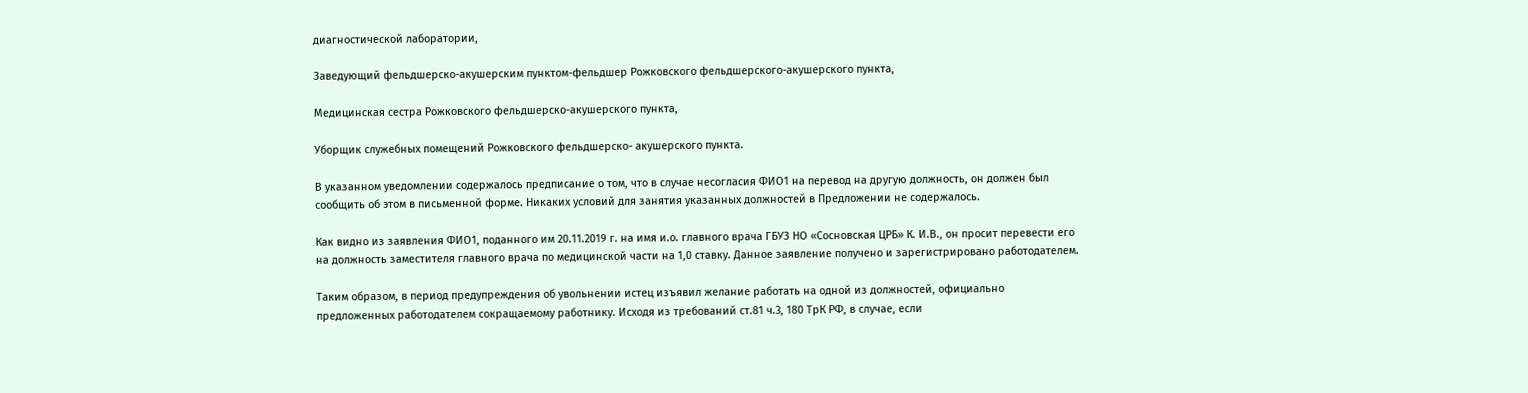диагностической лаборатории,

Заведующий фельдшерско-акушерским пунктом-фельдшер Рожковского фельдшерского-акушерского пункта,

Медицинская сестра Рожковского фельдшерско-акушерского пункта,

Уборщик служебных помещений Рожковского фельдшерско- акушерского пункта.

В указанном уведомлении содержалось предписание о том, что в случае несогласия ФИО1 на перевод на другую должность, он должен был сообщить об этом в письменной форме. Никаких условий для занятия указанных должностей в Предложении не содержалось.

Как видно из заявления ФИО1, поданного им 20.11.2019 г. на имя и.о. главного врача ГБУЗ НО «Сосновская ЦРБ» К. И.В., он просит перевести его на должность заместителя главного врача по медицинской части на 1,0 ставку. Данное заявление получено и зарегистрировано работодателем.

Таким образом, в период предупреждения об увольнении истец изъявил желание работать на одной из должностей, официально предложенных работодателем сокращаемому работнику. Исходя из требований ст.81 ч.3, 180 ТрК РФ, в случае, если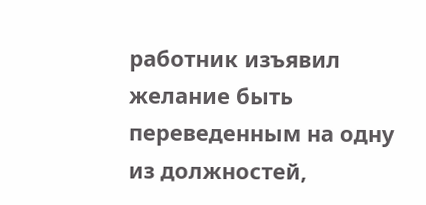работник изъявил желание быть переведенным на одну из должностей,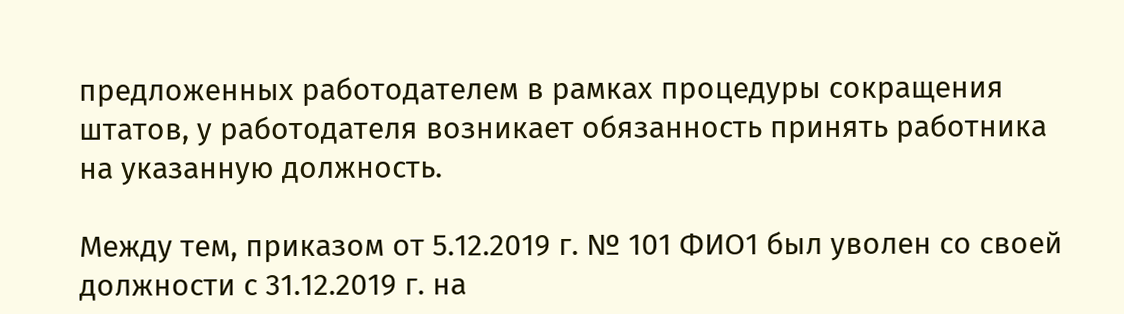предложенных работодателем в рамках процедуры сокращения штатов, у работодателя возникает обязанность принять работника на указанную должность.

Между тем, приказом от 5.12.2019 г. № 101 ФИО1 был уволен со своей должности с 31.12.2019 г. на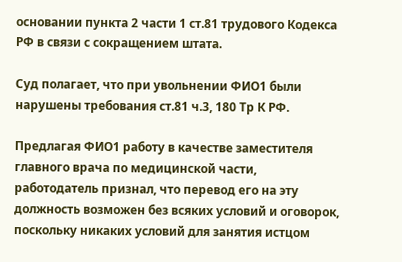основании пункта 2 части 1 ст.81 трудового Кодекса РФ в связи с сокращением штата.

Суд полагает, что при увольнении ФИО1 были нарушены требования ст.81 ч.3, 180 Тр К РФ.

Предлагая ФИО1 работу в качестве заместителя главного врача по медицинской части, работодатель признал, что перевод его на эту должность возможен без всяких условий и оговорок, поскольку никаких условий для занятия истцом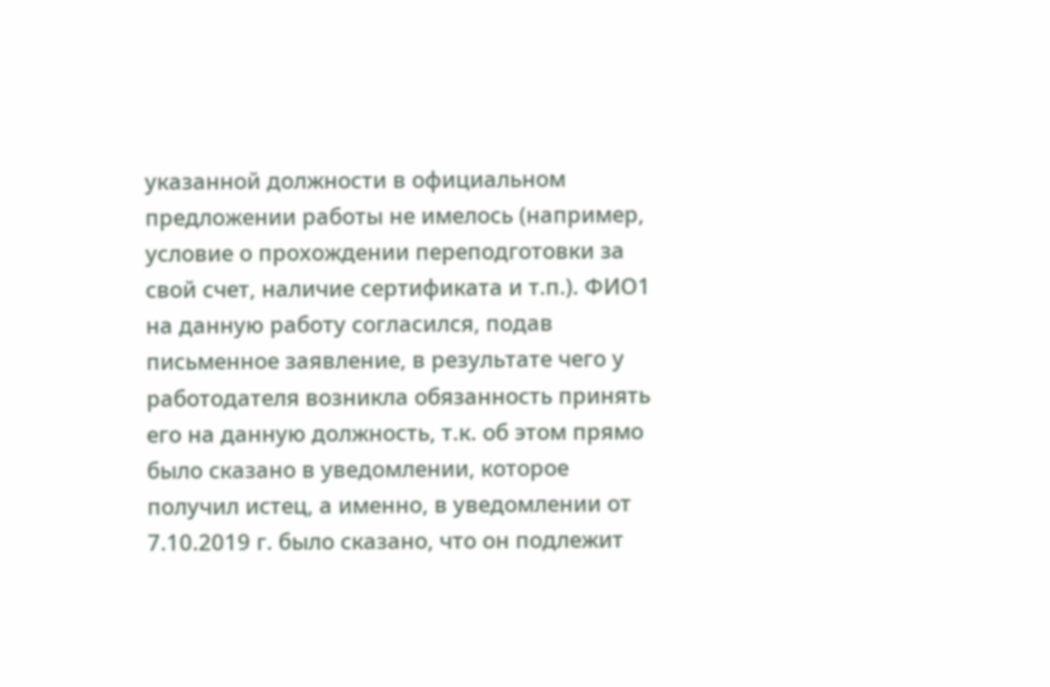указанной должности в официальном предложении работы не имелось (например, условие о прохождении переподготовки за свой счет, наличие сертификата и т.п.). ФИО1 на данную работу согласился, подав письменное заявление, в результате чего у работодателя возникла обязанность принять его на данную должность, т.к. об этом прямо было сказано в уведомлении, которое получил истец, а именно, в уведомлении от 7.10.2019 г. было сказано, что он подлежит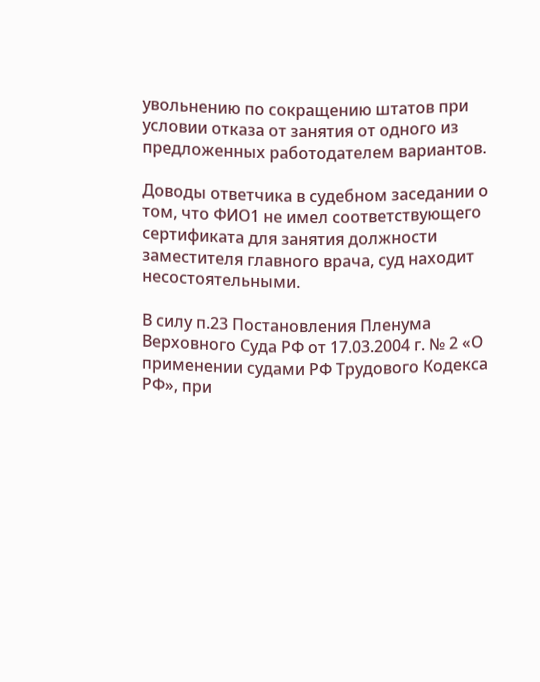увольнению по сокращению штатов при условии отказа от занятия от одного из предложенных работодателем вариантов.

Доводы ответчика в судебном заседании о том, что ФИО1 не имел соответствующего сертификата для занятия должности заместителя главного врача, суд находит несостоятельными.

В силу п.23 Постановления Пленума Верховного Суда РФ от 17.03.2004 г. № 2 «О применении судами РФ Трудового Кодекса РФ», при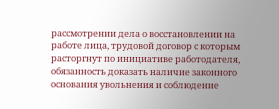рассмотрении дела о восстановлении на работе лица, трудовой договор с которым расторгнут по инициативе работодателя, обязанность доказать наличие законного основания увольнения и соблюдение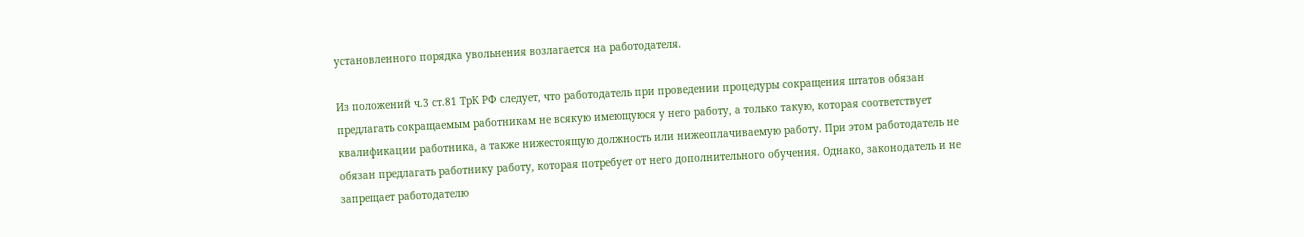установленного порядка увольнения возлагается на работодателя.

Из положений ч.3 ст.81 ТрК РФ следует, что работодатель при проведении процедуры сокращения штатов обязан предлагать сокращаемым работникам не всякую имеющуюся у него работу, а только такую, которая соответствует квалификации работника, а также нижестоящую должность или нижеоплачиваемую работу. При этом работодатель не обязан предлагать работнику работу, которая потребует от него дополнительного обучения. Однако, законодатель и не запрещает работодателю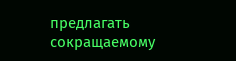предлагать сокращаемому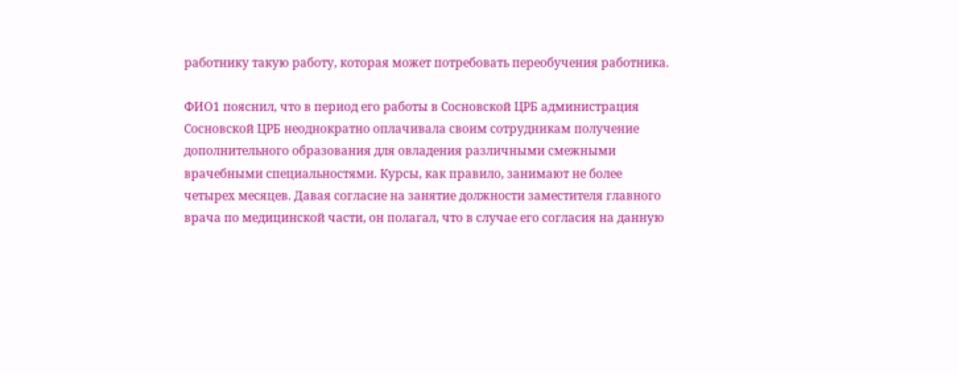работнику такую работу, которая может потребовать переобучения работника.

ФИО1 пояснил, что в период его работы в Сосновской ЦРБ администрация Сосновской ЦРБ неоднократно оплачивала своим сотрудникам получение дополнительного образования для овладения различными смежными врачебными специальностями. Курсы, как правило, занимают не более четырех месяцев. Давая согласие на занятие должности заместителя главного врача по медицинской части, он полагал, что в случае его согласия на данную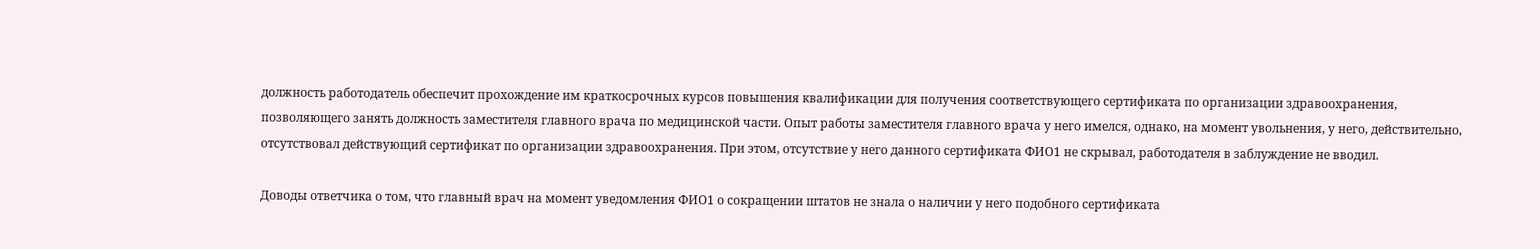должность работодатель обеспечит прохождение им краткосрочных курсов повышения квалификации для получения соответствующего сертификата по организации здравоохранения, позволяющего занять должность заместителя главного врача по медицинской части. Опыт работы заместителя главного врача у него имелся, однако, на момент увольнения, у него, действительно, отсутствовал действующий сертификат по организации здравоохранения. При этом, отсутствие у него данного сертификата ФИО1 не скрывал, работодателя в заблуждение не вводил.

Доводы ответчика о том, что главный врач на момент уведомления ФИО1 о сокращении штатов не знала о наличии у него подобного сертификата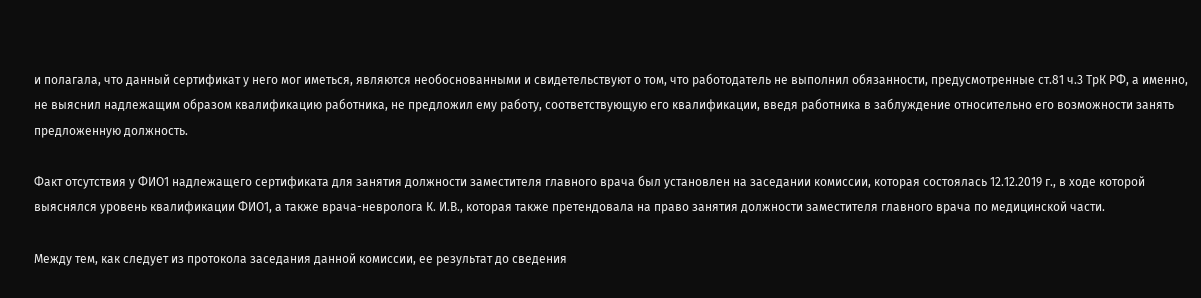и полагала, что данный сертификат у него мог иметься, являются необоснованными и свидетельствуют о том, что работодатель не выполнил обязанности, предусмотренные ст.81 ч.3 ТрК РФ, а именно, не выяснил надлежащим образом квалификацию работника, не предложил ему работу, соответствующую его квалификации, введя работника в заблуждение относительно его возможности занять предложенную должность.

Факт отсутствия у ФИО1 надлежащего сертификата для занятия должности заместителя главного врача был установлен на заседании комиссии, которая состоялась 12.12.2019 г., в ходе которой выяснялся уровень квалификации ФИО1, а также врача-невролога К. И.В., которая также претендовала на право занятия должности заместителя главного врача по медицинской части.

Между тем, как следует из протокола заседания данной комиссии, ее результат до сведения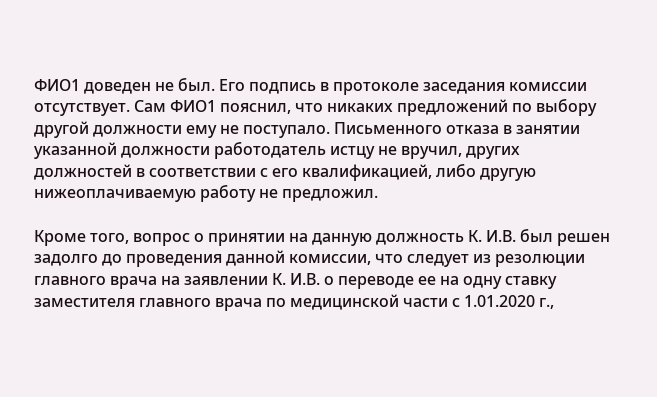ФИО1 доведен не был. Его подпись в протоколе заседания комиссии отсутствует. Сам ФИО1 пояснил, что никаких предложений по выбору другой должности ему не поступало. Письменного отказа в занятии указанной должности работодатель истцу не вручил, других должностей в соответствии с его квалификацией, либо другую нижеоплачиваемую работу не предложил.

Кроме того, вопрос о принятии на данную должность К. И.В. был решен задолго до проведения данной комиссии, что следует из резолюции главного врача на заявлении К. И.В. о переводе ее на одну ставку заместителя главного врача по медицинской части с 1.01.2020 г.,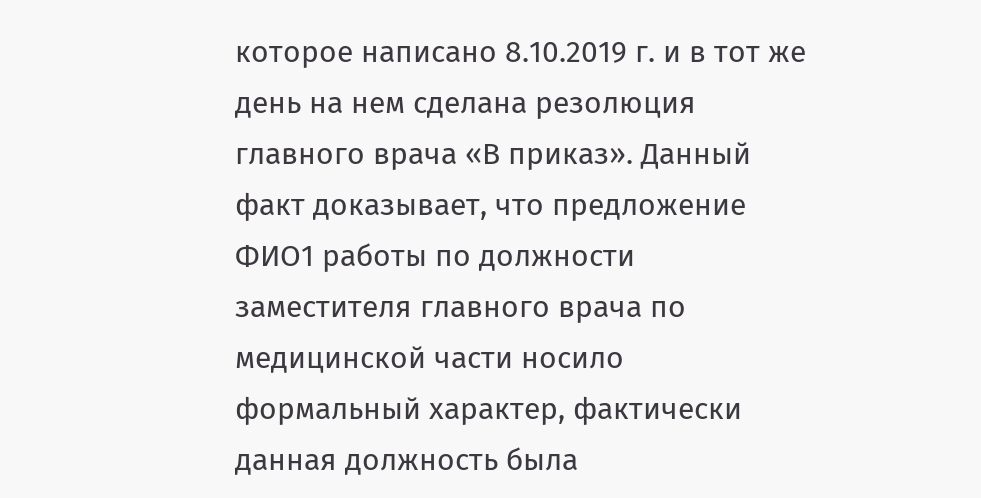которое написано 8.10.2019 г. и в тот же день на нем сделана резолюция главного врача «В приказ». Данный факт доказывает, что предложение ФИО1 работы по должности заместителя главного врача по медицинской части носило формальный характер, фактически данная должность была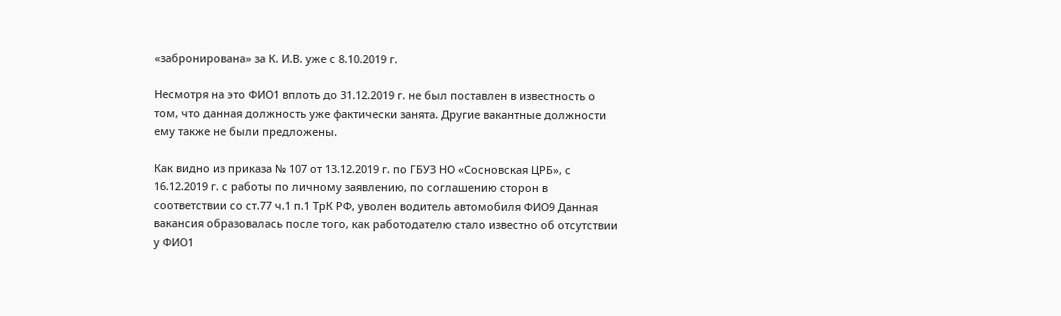«забронирована» за К. И.В. уже с 8.10.2019 г.

Несмотря на это ФИО1 вплоть до 31.12.2019 г. не был поставлен в известность о том, что данная должность уже фактически занята. Другие вакантные должности ему также не были предложены.

Как видно из приказа № 107 от 13.12.2019 г. по ГБУЗ НО «Сосновская ЦРБ», с 16.12.2019 г. с работы по личному заявлению, по соглашению сторон в соответствии со ст.77 ч.1 п.1 ТрК РФ, уволен водитель автомобиля ФИО9 Данная вакансия образовалась после того, как работодателю стало известно об отсутствии у ФИО1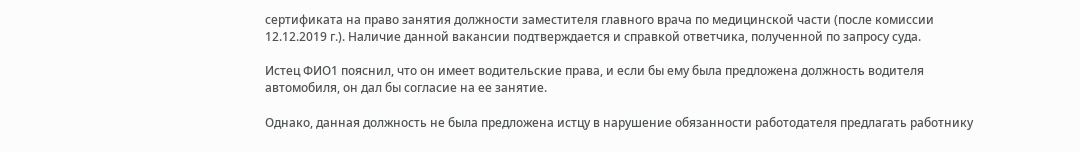сертификата на право занятия должности заместителя главного врача по медицинской части (после комиссии 12.12.2019 г.). Наличие данной вакансии подтверждается и справкой ответчика, полученной по запросу суда.

Истец ФИО1 пояснил, что он имеет водительские права, и если бы ему была предложена должность водителя автомобиля, он дал бы согласие на ее занятие.

Однако, данная должность не была предложена истцу в нарушение обязанности работодателя предлагать работнику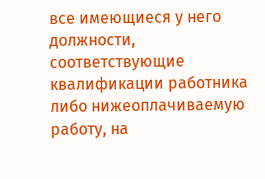все имеющиеся у него должности, соответствующие квалификации работника либо нижеоплачиваемую работу, на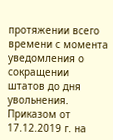протяжении всего времени с момента уведомления о сокращении штатов до дня увольнения. Приказом от 17.12.2019 г. на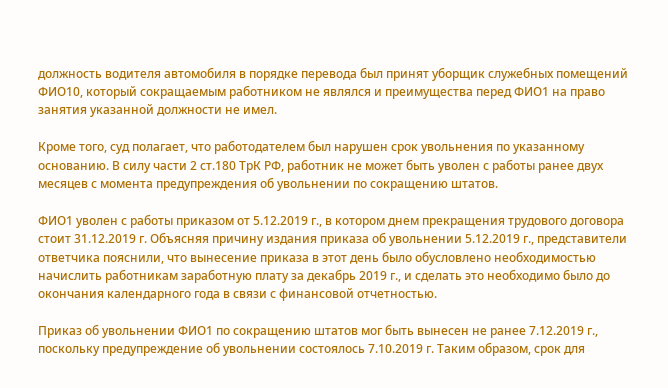должность водителя автомобиля в порядке перевода был принят уборщик служебных помещений ФИО10, который сокращаемым работником не являлся и преимущества перед ФИО1 на право занятия указанной должности не имел.

Кроме того, суд полагает, что работодателем был нарушен срок увольнения по указанному основанию. В силу части 2 ст.180 ТрК РФ, работник не может быть уволен с работы ранее двух месяцев с момента предупреждения об увольнении по сокращению штатов.

ФИО1 уволен с работы приказом от 5.12.2019 г., в котором днем прекращения трудового договора стоит 31.12.2019 г. Объясняя причину издания приказа об увольнении 5.12.2019 г., представители ответчика пояснили, что вынесение приказа в этот день было обусловлено необходимостью начислить работникам заработную плату за декабрь 2019 г., и сделать это необходимо было до окончания календарного года в связи с финансовой отчетностью.

Приказ об увольнении ФИО1 по сокращению штатов мог быть вынесен не ранее 7.12.2019 г., поскольку предупреждение об увольнении состоялось 7.10.2019 г. Таким образом, срок для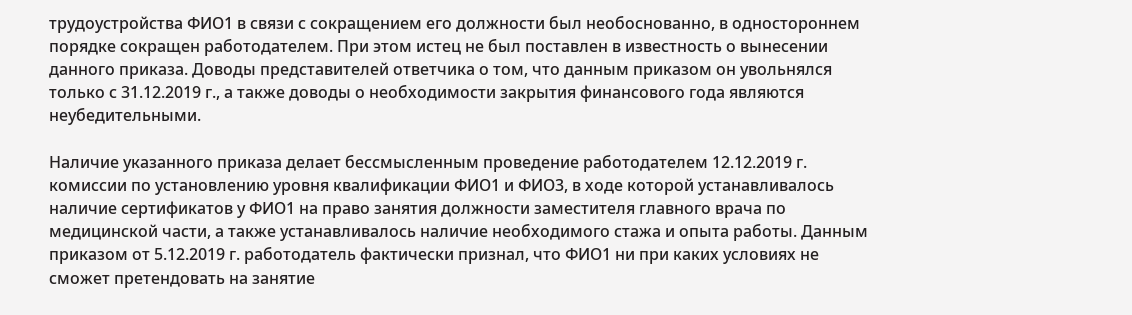трудоустройства ФИО1 в связи с сокращением его должности был необоснованно, в одностороннем порядке сокращен работодателем. При этом истец не был поставлен в известность о вынесении данного приказа. Доводы представителей ответчика о том, что данным приказом он увольнялся только с 31.12.2019 г., а также доводы о необходимости закрытия финансового года являются неубедительными.

Наличие указанного приказа делает бессмысленным проведение работодателем 12.12.2019 г. комиссии по установлению уровня квалификации ФИО1 и ФИО3, в ходе которой устанавливалось наличие сертификатов у ФИО1 на право занятия должности заместителя главного врача по медицинской части, а также устанавливалось наличие необходимого стажа и опыта работы. Данным приказом от 5.12.2019 г. работодатель фактически признал, что ФИО1 ни при каких условиях не сможет претендовать на занятие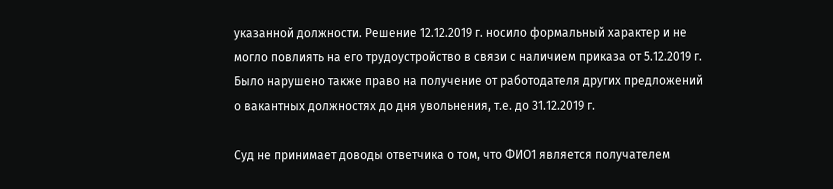указанной должности. Решение 12.12.2019 г. носило формальный характер и не могло повлиять на его трудоустройство в связи с наличием приказа от 5.12.2019 г. Было нарушено также право на получение от работодателя других предложений о вакантных должностях до дня увольнения, т.е. до 31.12.2019 г.

Суд не принимает доводы ответчика о том, что ФИО1 является получателем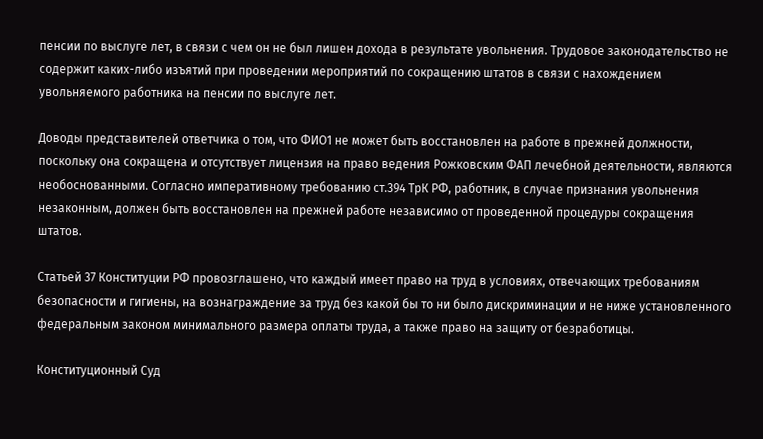пенсии по выслуге лет, в связи с чем он не был лишен дохода в результате увольнения. Трудовое законодательство не содержит каких-либо изъятий при проведении мероприятий по сокращению штатов в связи с нахождением увольняемого работника на пенсии по выслуге лет.

Доводы представителей ответчика о том, что ФИО1 не может быть восстановлен на работе в прежней должности, поскольку она сокращена и отсутствует лицензия на право ведения Рожковским ФАП лечебной деятельности, являются необоснованными. Согласно императивному требованию ст.394 ТрК РФ, работник, в случае признания увольнения незаконным, должен быть восстановлен на прежней работе независимо от проведенной процедуры сокращения штатов.

Статьей 37 Конституции РФ провозглашено, что каждый имеет право на труд в условиях, отвечающих требованиям безопасности и гигиены, на вознаграждение за труд без какой бы то ни было дискриминации и не ниже установленного федеральным законом минимального размера оплаты труда, а также право на защиту от безработицы.

Конституционный Суд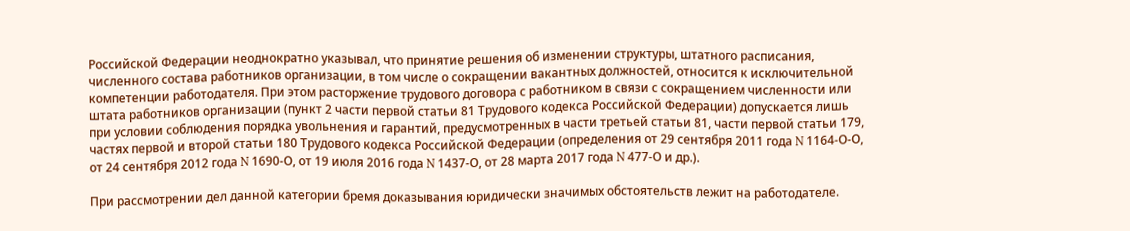Российской Федерации неоднократно указывал, что принятие решения об изменении структуры, штатного расписания, численного состава работников организации, в том числе о сокращении вакантных должностей, относится к исключительной компетенции работодателя. При этом расторжение трудового договора с работником в связи с сокращением численности или штата работников организации (пункт 2 части первой статьи 81 Трудового кодекса Российской Федерации) допускается лишь при условии соблюдения порядка увольнения и гарантий, предусмотренных в части третьей статьи 81, части первой статьи 179, частях первой и второй статьи 180 Трудового кодекса Российской Федерации (определения от 29 сентября 2011 года N 1164-О-О, от 24 сентября 2012 года N 1690-О, от 19 июля 2016 года N 1437-О, от 28 марта 2017 года N 477-О и др.).

При рассмотрении дел данной категории бремя доказывания юридически значимых обстоятельств лежит на работодателе.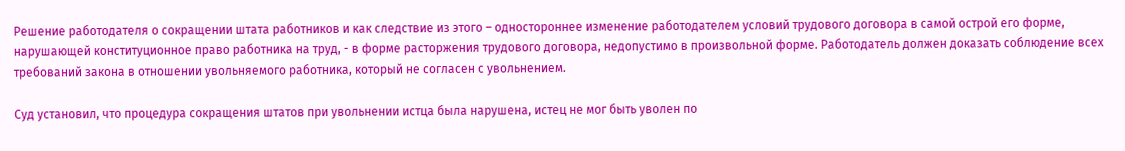Решение работодателя о сокращении штата работников и как следствие из этого – одностороннее изменение работодателем условий трудового договора в самой острой его форме, нарушающей конституционное право работника на труд, - в форме расторжения трудового договора, недопустимо в произвольной форме. Работодатель должен доказать соблюдение всех требований закона в отношении увольняемого работника, который не согласен с увольнением.

Суд установил, что процедура сокращения штатов при увольнении истца была нарушена, истец не мог быть уволен по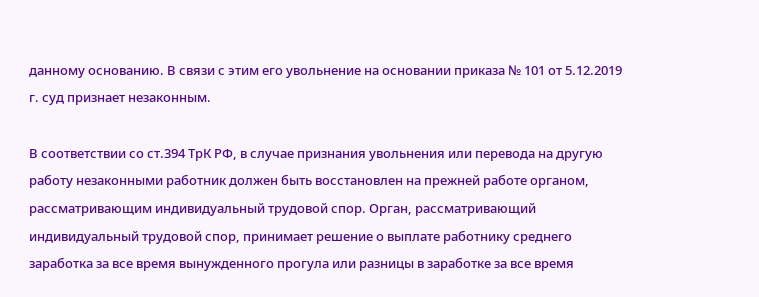данному основанию. В связи с этим его увольнение на основании приказа № 101 от 5.12.2019 г. суд признает незаконным.

В соответствии со ст.394 ТрК РФ, в случае признания увольнения или перевода на другую работу незаконными работник должен быть восстановлен на прежней работе органом, рассматривающим индивидуальный трудовой спор. Орган, рассматривающий индивидуальный трудовой спор, принимает решение о выплате работнику среднего заработка за все время вынужденного прогула или разницы в заработке за все время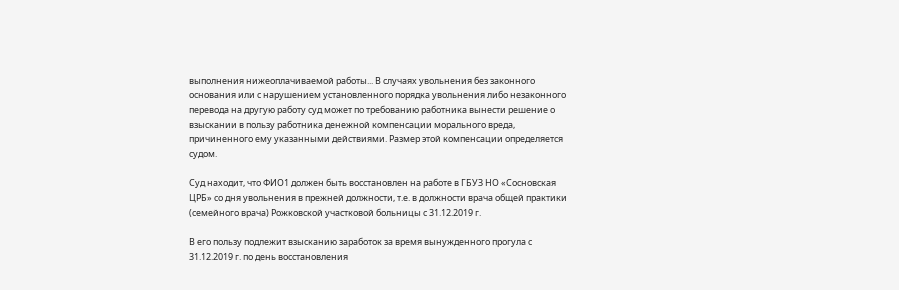выполнения нижеоплачиваемой работы... В случаях увольнения без законного основания или с нарушением установленного порядка увольнения либо незаконного перевода на другую работу суд может по требованию работника вынести решение о взыскании в пользу работника денежной компенсации морального вреда, причиненного ему указанными действиями. Размер этой компенсации определяется судом.

Суд находит, что ФИО1 должен быть восстановлен на работе в ГБУЗ НО «Сосновская ЦРБ» со дня увольнения в прежней должности, т.е. в должности врача общей практики (семейного врача) Рожковской участковой больницы с 31.12.2019 г.

В его пользу подлежит взысканию заработок за время вынужденного прогула с 31.12.2019 г. по день восстановления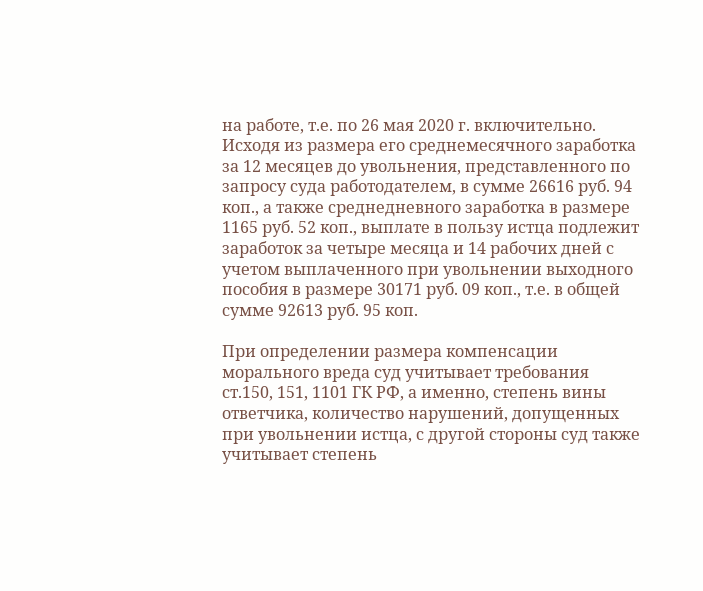на работе, т.е. по 26 мая 2020 г. включительно. Исходя из размера его среднемесячного заработка за 12 месяцев до увольнения, представленного по запросу суда работодателем, в сумме 26616 руб. 94 коп., а также среднедневного заработка в размере 1165 руб. 52 коп., выплате в пользу истца подлежит заработок за четыре месяца и 14 рабочих дней с учетом выплаченного при увольнении выходного пособия в размере 30171 руб. 09 коп., т.е. в общей сумме 92613 руб. 95 коп.

При определении размера компенсации морального вреда суд учитывает требования ст.150, 151, 1101 ГК РФ, а именно, степень вины ответчика, количество нарушений, допущенных при увольнении истца, с другой стороны суд также учитывает степень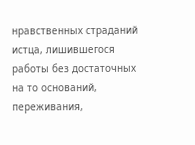нравственных страданий истца, лишившегося работы без достаточных на то оснований, переживания,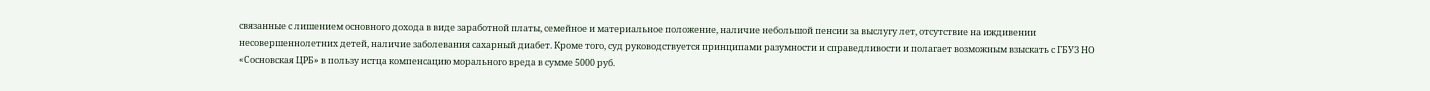связанные с лишением основного дохода в виде заработной платы, семейное и материальное положение, наличие небольшой пенсии за выслугу лет, отсутствие на иждивении несовершеннолетних детей, наличие заболевания сахарный диабет. Кроме того, суд руководствуется принципами разумности и справедливости и полагает возможным взыскать с ГБУЗ НО «Сосновская ЦРБ» в пользу истца компенсацию морального вреда в сумме 5000 руб.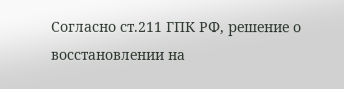Согласно ст.211 ГПК РФ, решение о восстановлении на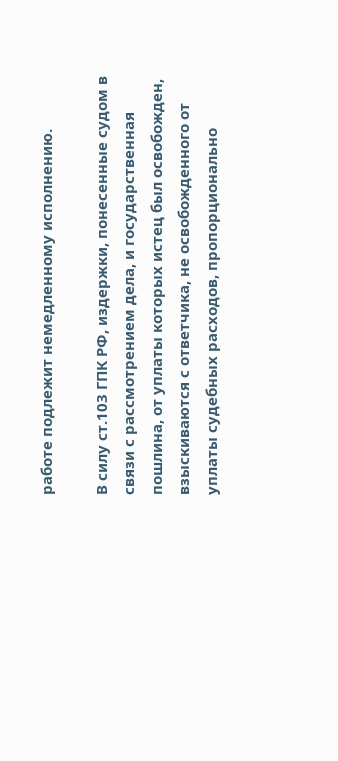работе подлежит немедленному исполнению.

В силу ст.103 ГПК РФ, издержки, понесенные судом в связи с рассмотрением дела, и государственная пошлина, от уплаты которых истец был освобожден, взыскиваются с ответчика, не освобожденного от уплаты судебных расходов, пропорционально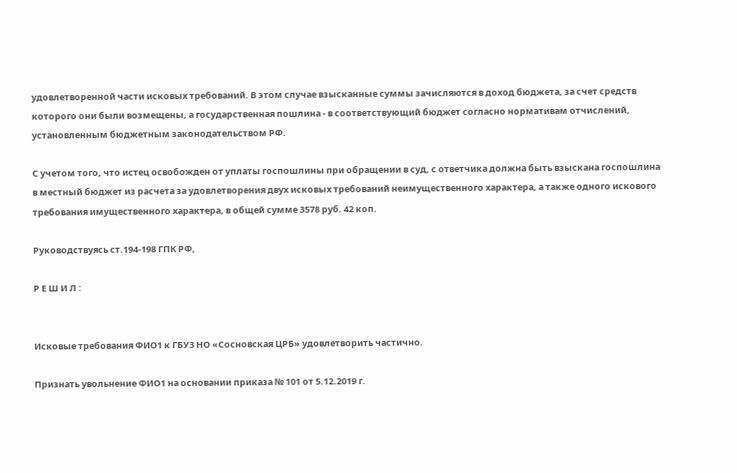удовлетворенной части исковых требований. В этом случае взысканные суммы зачисляются в доход бюджета, за счет средств которого они были возмещены, а государственная пошлина - в соответствующий бюджет согласно нормативам отчислений, установленным бюджетным законодательством РФ.

С учетом того, что истец освобожден от уплаты госпошлины при обращении в суд, с ответчика должна быть взыскана госпошлина в местный бюджет из расчета за удовлетворения двух исковых требований неимущественного характера, а также одного искового требования имущественного характера, в общей сумме 3578 руб. 42 коп.

Руководствуясь ст.194-198 ГПК РФ,

Р Е Ш И Л :


Исковые требования ФИО1 к ГБУЗ НО «Сосновская ЦРБ» удовлетворить частично.

Признать увольнение ФИО1 на основании приказа № 101 от 5.12.2019 г.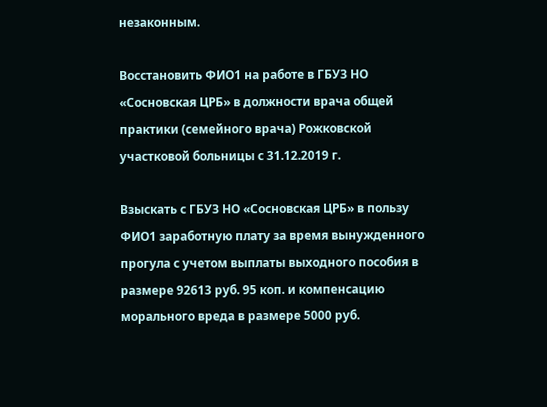незаконным.

Восстановить ФИО1 на работе в ГБУЗ НО «Сосновская ЦРБ» в должности врача общей практики (семейного врача) Рожковской участковой больницы с 31.12.2019 г.

Взыскать с ГБУЗ НО «Сосновская ЦРБ» в пользу ФИО1 заработную плату за время вынужденного прогула с учетом выплаты выходного пособия в размере 92613 руб. 95 коп. и компенсацию морального вреда в размере 5000 руб.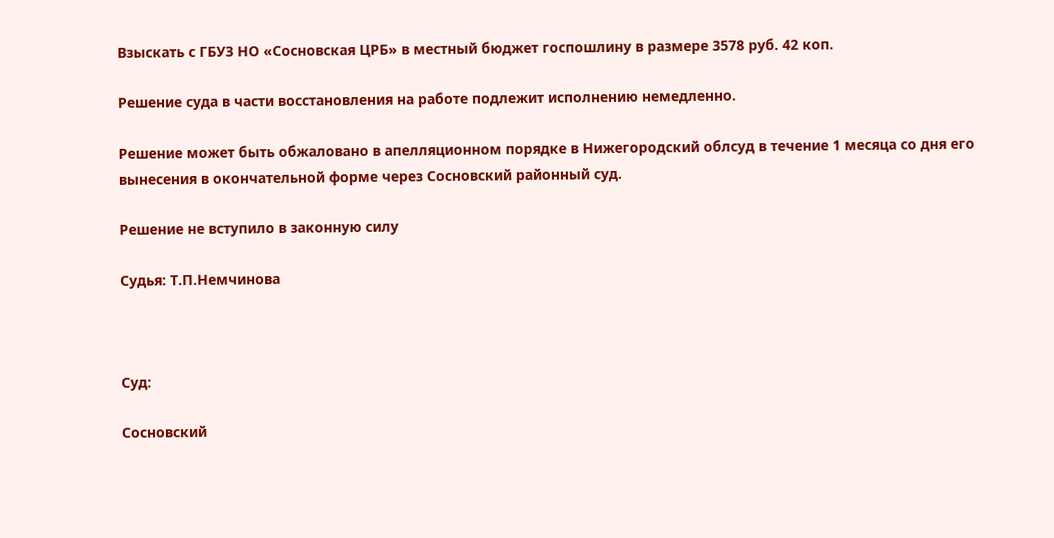Взыскать с ГБУЗ НО «Сосновская ЦРБ» в местный бюджет госпошлину в размере 3578 руб. 42 коп.

Решение суда в части восстановления на работе подлежит исполнению немедленно.

Решение может быть обжаловано в апелляционном порядке в Нижегородский облсуд в течение 1 месяца со дня его вынесения в окончательной форме через Сосновский районный суд.

Решение не вступило в законную силу

Судья: Т.П.Немчинова



Суд:

Сосновский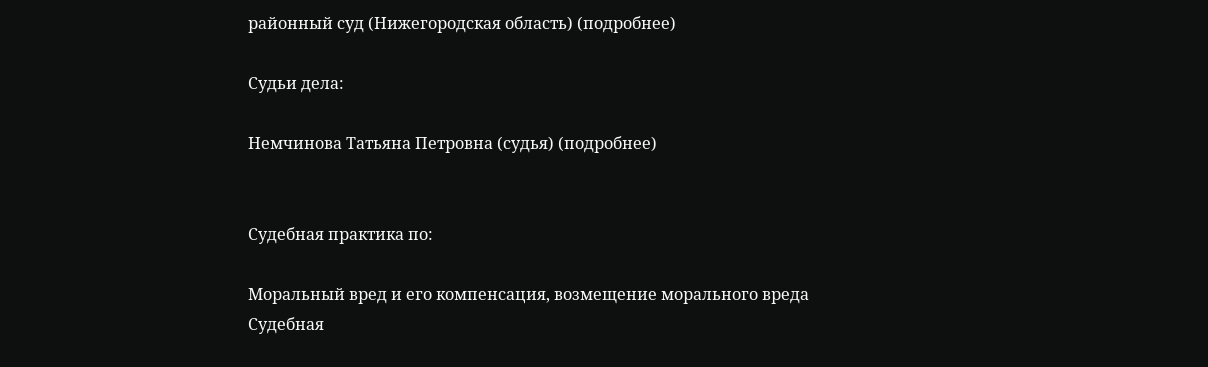районный суд (Нижегородская область) (подробнее)

Судьи дела:

Немчинова Татьяна Петровна (судья) (подробнее)


Судебная практика по:

Моральный вред и его компенсация, возмещение морального вреда
Судебная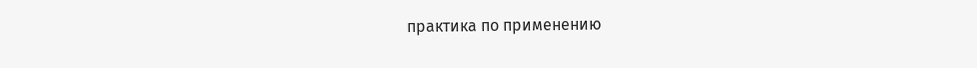практика по применению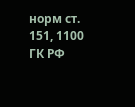норм ст. 151, 1100 ГК РФ